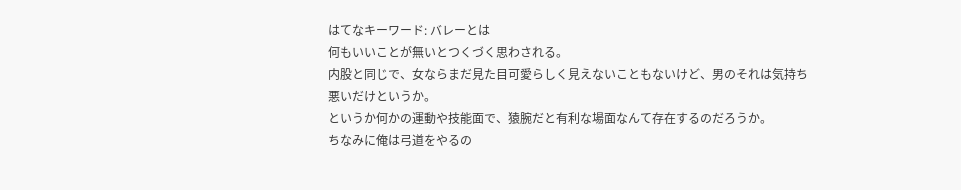はてなキーワード: バレーとは
何もいいことが無いとつくづく思わされる。
内股と同じで、女ならまだ見た目可愛らしく見えないこともないけど、男のそれは気持ち悪いだけというか。
というか何かの運動や技能面で、猿腕だと有利な場面なんて存在するのだろうか。
ちなみに俺は弓道をやるの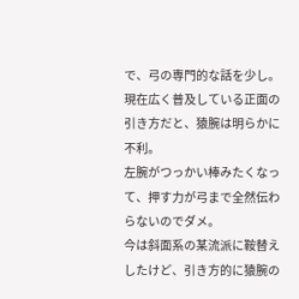で、弓の専門的な話を少し。
現在広く普及している正面の引き方だと、猿腕は明らかに不利。
左腕がつっかい棒みたくなって、押す力が弓まで全然伝わらないのでダメ。
今は斜面系の某流派に鞍替えしたけど、引き方的に猿腕の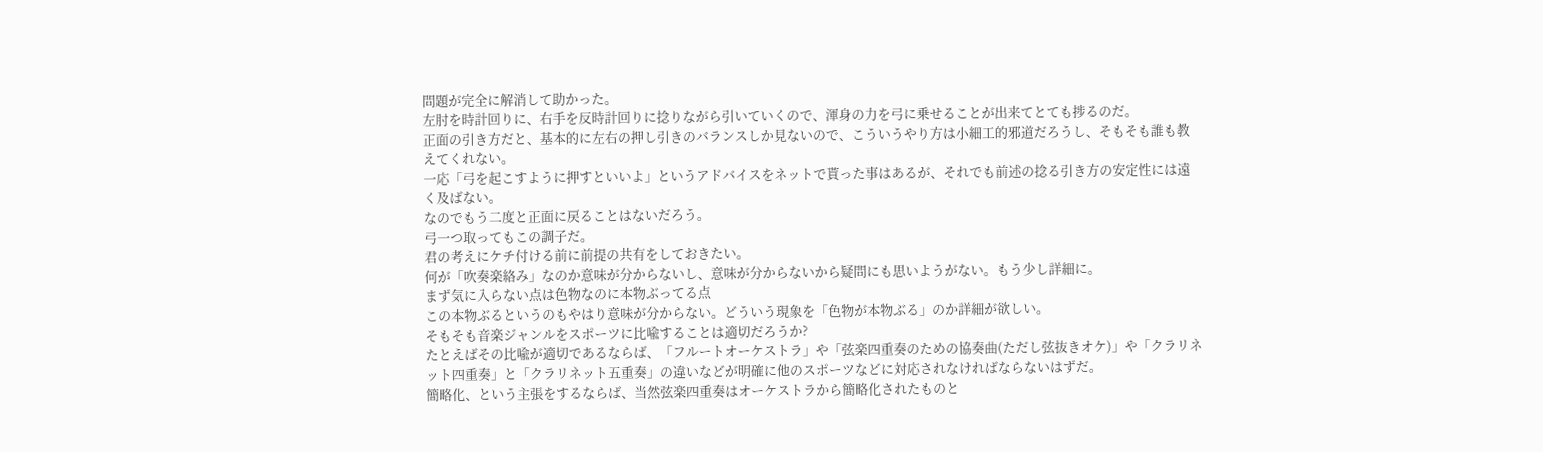問題が完全に解消して助かった。
左肘を時計回りに、右手を反時計回りに捻りながら引いていくので、渾身の力を弓に乗せることが出来てとても捗るのだ。
正面の引き方だと、基本的に左右の押し引きのバランスしか見ないので、こういうやり方は小細工的邪道だろうし、そもそも誰も教えてくれない。
一応「弓を起こすように押すといいよ」というアドバイスをネットで貰った事はあるが、それでも前述の捻る引き方の安定性には遠く及ばない。
なのでもう二度と正面に戻ることはないだろう。
弓一つ取ってもこの調子だ。
君の考えにケチ付ける前に前提の共有をしておきたい。
何が「吹奏楽絡み」なのか意味が分からないし、意味が分からないから疑問にも思いようがない。もう少し詳細に。
まず気に入らない点は色物なのに本物ぶってる点
この本物ぶるというのもやはり意味が分からない。どういう現象を「色物が本物ぶる」のか詳細が欲しい。
そもそも音楽ジャンルをスポーツに比喩することは適切だろうか?
たとえばその比喩が適切であるならば、「フルートオーケストラ」や「弦楽四重奏のための協奏曲(ただし弦抜きオケ)」や「クラリネット四重奏」と「クラリネット五重奏」の違いなどが明確に他のスポーツなどに対応されなければならないはずだ。
簡略化、という主張をするならば、当然弦楽四重奏はオーケストラから簡略化されたものと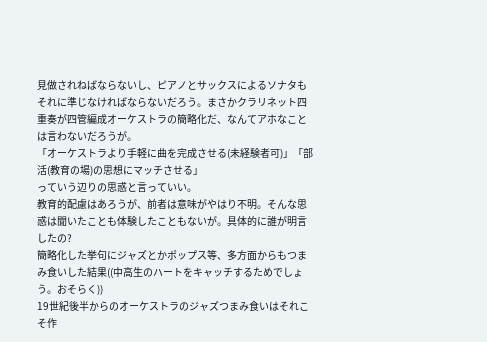見做されねばならないし、ピアノとサックスによるソナタもそれに準じなければならないだろう。まさかクラリネット四重奏が四管編成オーケストラの簡略化だ、なんてアホなことは言わないだろうが。
「オーケストラより手軽に曲を完成させる(未経験者可)」「部活(教育の場)の思想にマッチさせる」
っていう辺りの思惑と言っていい。
教育的配慮はあろうが、前者は意味がやはり不明。そんな思惑は聞いたことも体験したこともないが。具体的に誰が明言したの?
簡略化した挙句にジャズとかポップス等、多方面からもつまみ食いした結果((中高生のハートをキャッチするためでしょう。おそらく))
19世紀後半からのオーケストラのジャズつまみ食いはそれこそ作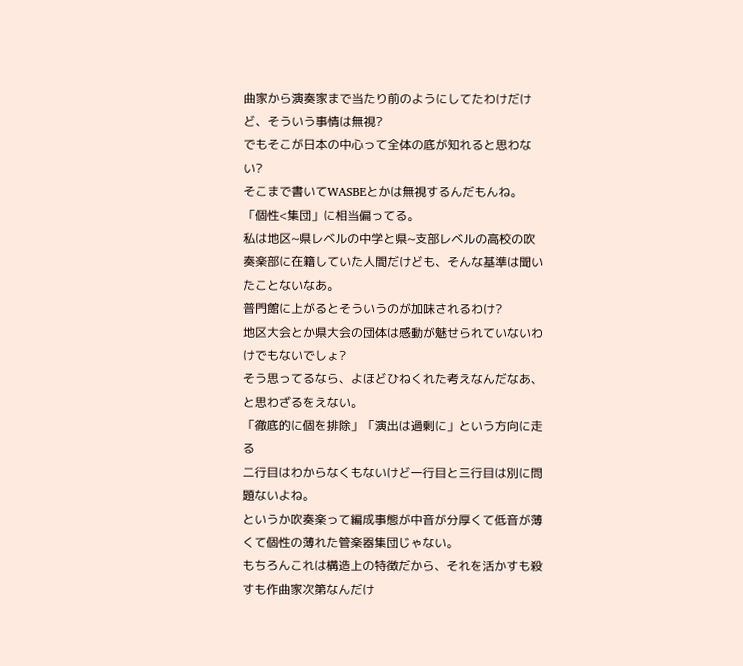曲家から演奏家まで当たり前のようにしてたわけだけど、そういう事情は無視?
でもそこが日本の中心って全体の底が知れると思わない?
そこまで書いてWASBEとかは無視するんだもんね。
「個性<集団」に相当偏ってる。
私は地区~県レベルの中学と県~支部レベルの高校の吹奏楽部に在籍していた人間だけども、そんな基準は聞いたことないなあ。
普門館に上がるとそういうのが加味されるわけ?
地区大会とか県大会の団体は感動が魅せられていないわけでもないでしょ?
そう思ってるなら、よほどひねくれた考えなんだなあ、と思わざるをえない。
「徹底的に個を排除」「演出は過剰に」という方向に走る
二行目はわからなくもないけど一行目と三行目は別に問題ないよね。
というか吹奏楽って編成事態が中音が分厚くて低音が薄くて個性の薄れた管楽器集団じゃない。
もちろんこれは構造上の特徴だから、それを活かすも殺すも作曲家次第なんだけ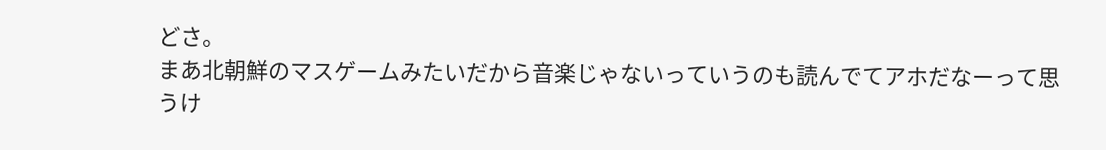どさ。
まあ北朝鮮のマスゲームみたいだから音楽じゃないっていうのも読んでてアホだなーって思うけ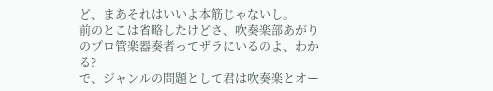ど、まあそれはいいよ本筋じゃないし。
前のとこは省略したけどさ、吹奏楽部あがりのプロ管楽器奏者ってザラにいるのよ、わかる?
で、ジャンルの問題として君は吹奏楽とオー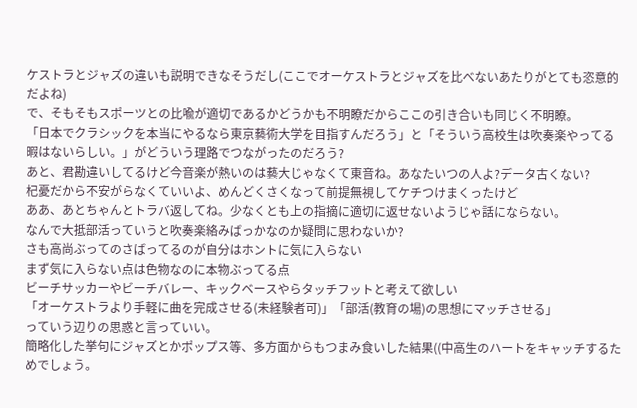ケストラとジャズの違いも説明できなそうだし(ここでオーケストラとジャズを比べないあたりがとても恣意的だよね)
で、そもそもスポーツとの比喩が適切であるかどうかも不明瞭だからここの引き合いも同じく不明瞭。
「日本でクラシックを本当にやるなら東京藝術大学を目指すんだろう」と「そういう高校生は吹奏楽やってる暇はないらしい。」がどういう理路でつながったのだろう?
あと、君勘違いしてるけど今音楽が熱いのは藝大じゃなくて東音ね。あなたいつの人よ?データ古くない?
杞憂だから不安がらなくていいよ、めんどくさくなって前提無視してケチつけまくったけど
ああ、あとちゃんとトラバ返してね。少なくとも上の指摘に適切に返せないようじゃ話にならない。
なんで大抵部活っていうと吹奏楽絡みばっかなのか疑問に思わないか?
さも高尚ぶってのさばってるのが自分はホントに気に入らない
まず気に入らない点は色物なのに本物ぶってる点
ビーチサッカーやビーチバレー、キックベースやらタッチフットと考えて欲しい
「オーケストラより手軽に曲を完成させる(未経験者可)」「部活(教育の場)の思想にマッチさせる」
っていう辺りの思惑と言っていい。
簡略化した挙句にジャズとかポップス等、多方面からもつまみ食いした結果((中高生のハートをキャッチするためでしょう。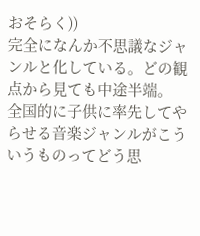おそらく))
完全になんか不思議なジャンルと化している。どの観点から見ても中途半端。
全国的に子供に率先してやらせる音楽ジャンルがこういうものってどう思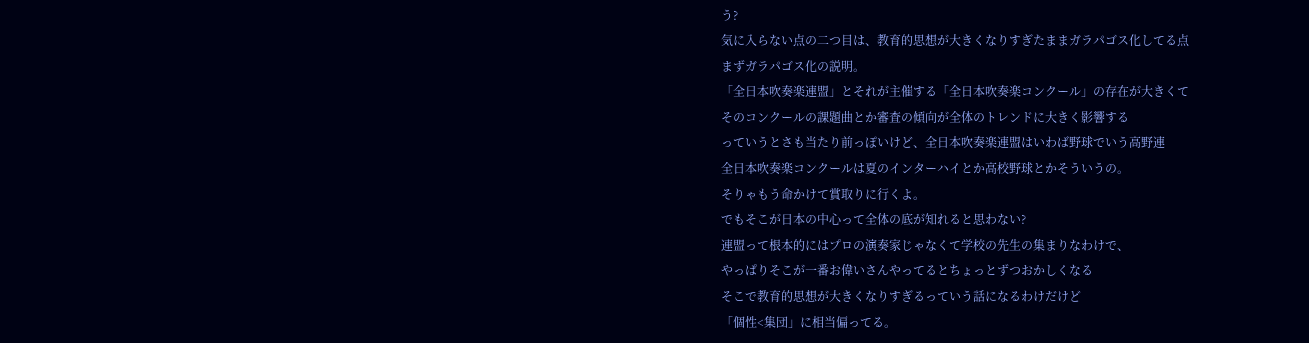う?
気に入らない点の二つ目は、教育的思想が大きくなりすぎたままガラパゴス化してる点
まずガラパゴス化の説明。
「全日本吹奏楽連盟」とそれが主催する「全日本吹奏楽コンクール」の存在が大きくて
そのコンクールの課題曲とか審査の傾向が全体のトレンドに大きく影響する
っていうとさも当たり前っぽいけど、全日本吹奏楽連盟はいわば野球でいう高野連
全日本吹奏楽コンクールは夏のインターハイとか高校野球とかそういうの。
そりゃもう命かけて賞取りに行くよ。
でもそこが日本の中心って全体の底が知れると思わない?
連盟って根本的にはプロの演奏家じゃなくて学校の先生の集まりなわけで、
やっぱりそこが一番お偉いさんやってるとちょっとずつおかしくなる
そこで教育的思想が大きくなりすぎるっていう話になるわけだけど
「個性<集団」に相当偏ってる。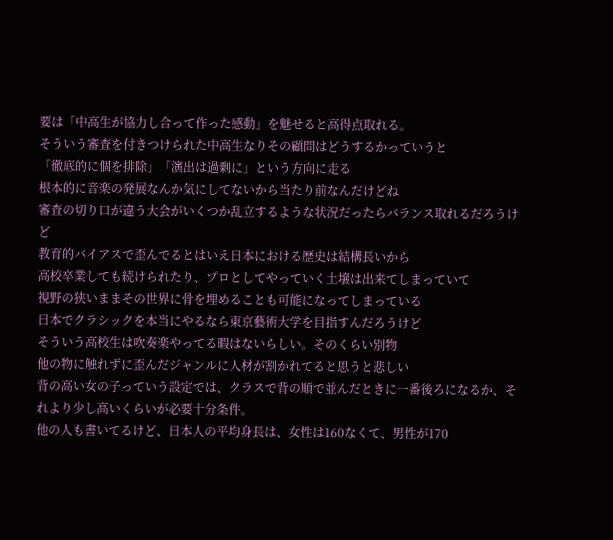要は「中高生が協力し合って作った感動」を魅せると高得点取れる。
そういう審査を付きつけられた中高生なりその顧問はどうするかっていうと
「徹底的に個を排除」「演出は過剰に」という方向に走る
根本的に音楽の発展なんか気にしてないから当たり前なんだけどね
審査の切り口が違う大会がいくつか乱立するような状況だったらバランス取れるだろうけど
教育的バイアスで歪んでるとはいえ日本における歴史は結構長いから
高校卒業しても続けられたり、プロとしてやっていく土壌は出来てしまっていて
視野の狭いままその世界に骨を埋めることも可能になってしまっている
日本でクラシックを本当にやるなら東京藝術大学を目指すんだろうけど
そういう高校生は吹奏楽やってる暇はないらしい。そのくらい別物
他の物に触れずに歪んだジャンルに人材が割かれてると思うと悲しい
背の高い女の子っていう設定では、クラスで背の順で並んだときに一番後ろになるか、それより少し高いくらいが必要十分条件。
他の人も書いてるけど、日本人の平均身長は、女性は160なくて、男性が170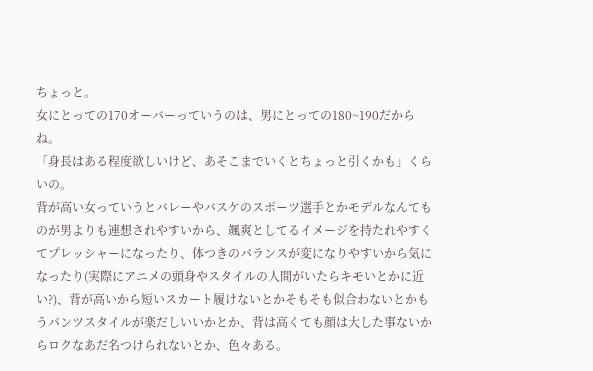ちょっと。
女にとっての170オーバーっていうのは、男にとっての180~190だからね。
「身長はある程度欲しいけど、あそこまでいくとちょっと引くかも」くらいの。
背が高い女っていうとバレーやバスケのスポーツ選手とかモデルなんてものが男よりも連想されやすいから、颯爽としてるイメージを持たれやすくてプレッシャーになったり、体つきのバランスが変になりやすいから気になったり(実際にアニメの頭身やスタイルの人間がいたらキモいとかに近い?)、背が高いから短いスカート履けないとかそもそも似合わないとかもうパンツスタイルが楽だしいいかとか、背は高くても顔は大した事ないからロクなあだ名つけられないとか、色々ある。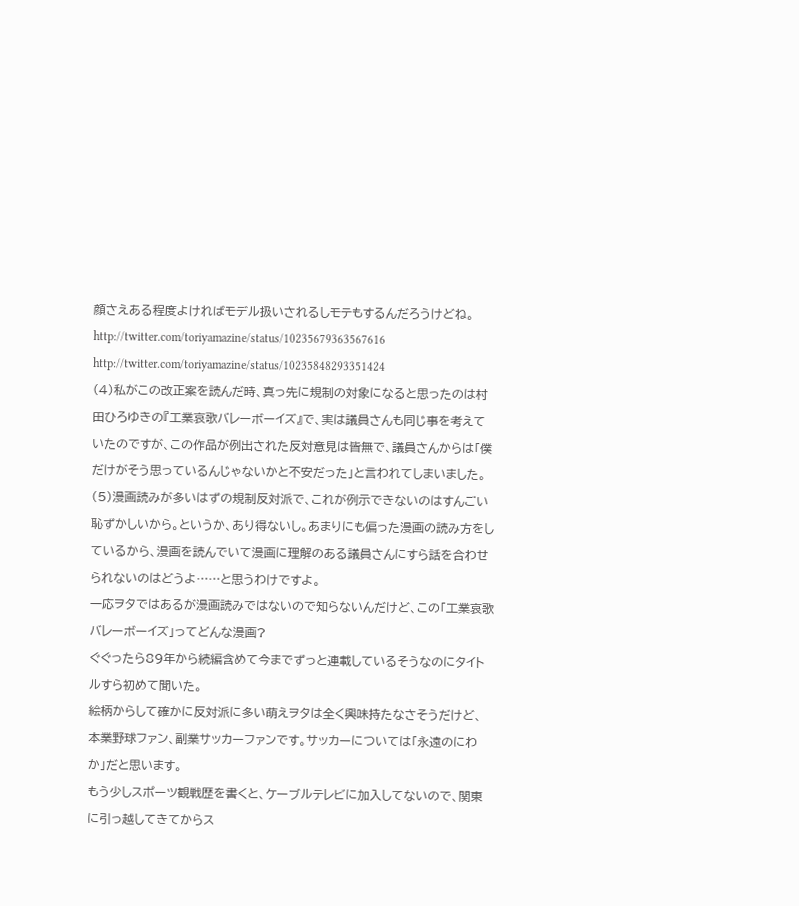顔さえある程度よければモデル扱いされるしモテもするんだろうけどね。
http://twitter.com/toriyamazine/status/10235679363567616
http://twitter.com/toriyamazine/status/10235848293351424
(4)私がこの改正案を読んだ時、真っ先に規制の対象になると思ったのは村田ひろゆきの『工業哀歌バレーボーイズ』で、実は議員さんも同じ事を考えていたのですが、この作品が例出された反対意見は皆無で、議員さんからは「僕だけがそう思っているんじゃないかと不安だった」と言われてしまいました。
(5)漫画読みが多いはずの規制反対派で、これが例示できないのはすんごい恥ずかしいから。というか、あり得ないし。あまりにも偏った漫画の読み方をしているから、漫画を読んでいて漫画に理解のある議員さんにすら話を合わせられないのはどうよ……と思うわけですよ。
一応ヲタではあるが漫画読みではないので知らないんだけど、この「工業哀歌バレーボーイズ」ってどんな漫画?
ぐぐったら89年から続編含めて今までずっと連載しているそうなのにタイトルすら初めて聞いた。
絵柄からして確かに反対派に多い萌えヲタは全く興味持たなさそうだけど、
本業野球ファン、副業サッカーファンです。サッカーについては「永遠のにわか」だと思います。
もう少しスポーツ観戦歴を書くと、ケーブルテレビに加入してないので、関東に引っ越してきてからス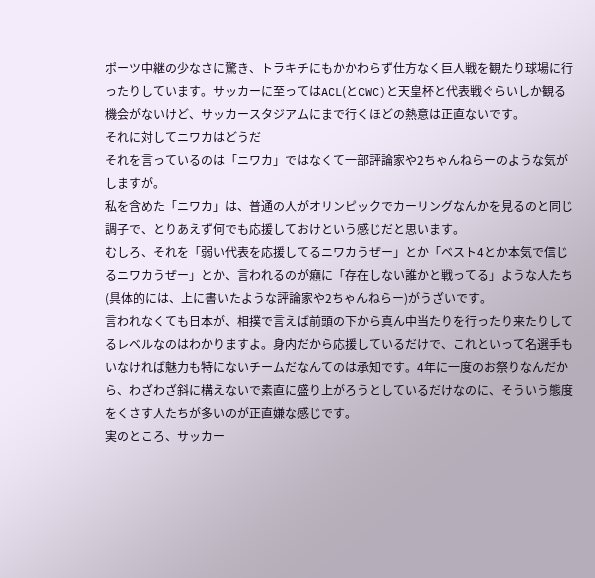ポーツ中継の少なさに驚き、トラキチにもかかわらず仕方なく巨人戦を観たり球場に行ったりしています。サッカーに至ってはACL(とCWC)と天皇杯と代表戦ぐらいしか観る機会がないけど、サッカースタジアムにまで行くほどの熱意は正直ないです。
それに対してニワカはどうだ
それを言っているのは「ニワカ」ではなくて一部評論家や2ちゃんねらーのような気がしますが。
私を含めた「ニワカ」は、普通の人がオリンピックでカーリングなんかを見るのと同じ調子で、とりあえず何でも応援しておけという感じだと思います。
むしろ、それを「弱い代表を応援してるニワカうぜー」とか「ベスト4とか本気で信じるニワカうぜー」とか、言われるのが癪に「存在しない誰かと戦ってる」ような人たち(具体的には、上に書いたような評論家や2ちゃんねらー)がうざいです。
言われなくても日本が、相撲で言えば前頭の下から真ん中当たりを行ったり来たりしてるレベルなのはわかりますよ。身内だから応援しているだけで、これといって名選手もいなければ魅力も特にないチームだなんてのは承知です。4年に一度のお祭りなんだから、わざわざ斜に構えないで素直に盛り上がろうとしているだけなのに、そういう態度をくさす人たちが多いのが正直嫌な感じです。
実のところ、サッカー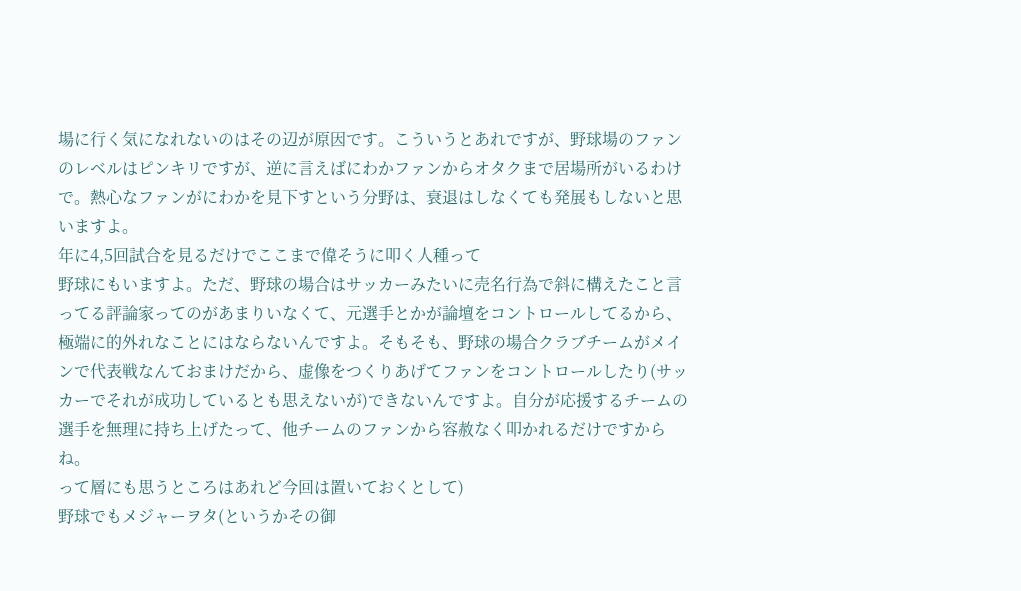場に行く気になれないのはその辺が原因です。こういうとあれですが、野球場のファンのレベルはピンキリですが、逆に言えばにわかファンからオタクまで居場所がいるわけで。熱心なファンがにわかを見下すという分野は、衰退はしなくても発展もしないと思いますよ。
年に4,5回試合を見るだけでここまで偉そうに叩く人種って
野球にもいますよ。ただ、野球の場合はサッカーみたいに売名行為で斜に構えたこと言ってる評論家ってのがあまりいなくて、元選手とかが論壇をコントロールしてるから、極端に的外れなことにはならないんですよ。そもそも、野球の場合クラブチームがメインで代表戦なんておまけだから、虚像をつくりあげてファンをコントロールしたり(サッカーでそれが成功しているとも思えないが)できないんですよ。自分が応援するチームの選手を無理に持ち上げたって、他チームのファンから容赦なく叩かれるだけですからね。
って層にも思うところはあれど今回は置いておくとして)
野球でもメジャーヲタ(というかその御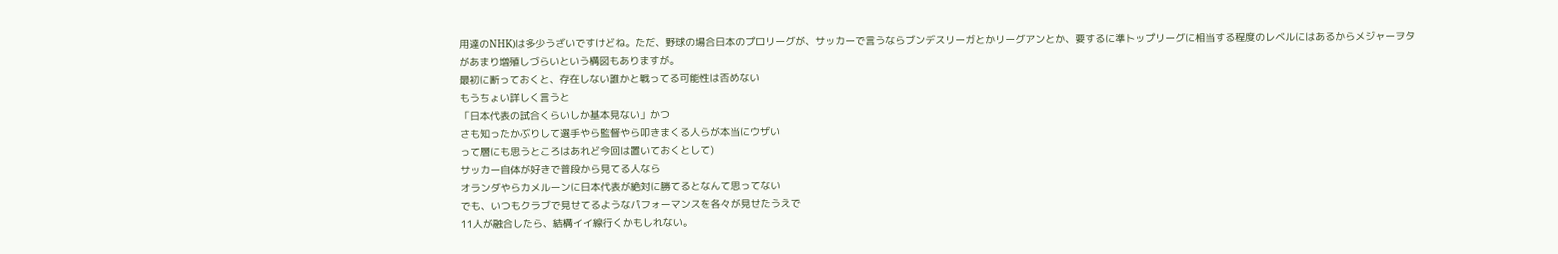用達のNHK)は多少うざいですけどね。ただ、野球の場合日本のプロリーグが、サッカーで言うならブンデスリーガとかリーグアンとか、要するに準トップリーグに相当する程度のレベルにはあるからメジャーヲタがあまり増殖しづらいという構図もありますが。
最初に断っておくと、存在しない誰かと戦ってる可能性は否めない
もうちょい詳しく言うと
「日本代表の試合くらいしか基本見ない」かつ
さも知ったかぶりして選手やら監督やら叩きまくる人らが本当にウザい
って層にも思うところはあれど今回は置いておくとして)
サッカー自体が好きで普段から見てる人なら
オランダやらカメルーンに日本代表が絶対に勝てるとなんて思ってない
でも、いつもクラブで見せてるようなパフォーマンスを各々が見せたうえで
11人が融合したら、結構イイ線行くかもしれない。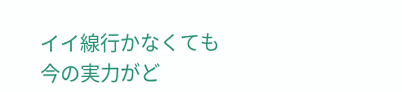イイ線行かなくても今の実力がど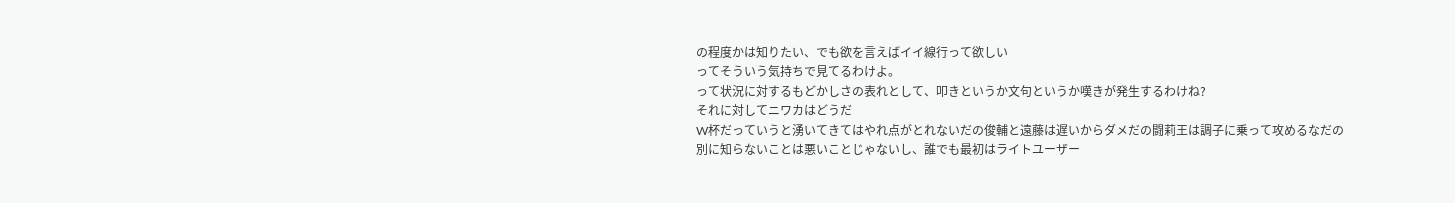の程度かは知りたい、でも欲を言えばイイ線行って欲しい
ってそういう気持ちで見てるわけよ。
って状況に対するもどかしさの表れとして、叩きというか文句というか嘆きが発生するわけね?
それに対してニワカはどうだ
W杯だっていうと湧いてきてはやれ点がとれないだの俊輔と遠藤は遅いからダメだの闘莉王は調子に乗って攻めるなだの
別に知らないことは悪いことじゃないし、誰でも最初はライトユーザー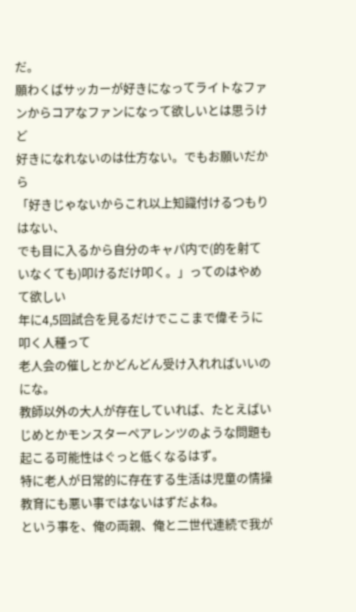だ。
願わくばサッカーが好きになってライトなファンからコアなファンになって欲しいとは思うけど
好きになれないのは仕方ない。でもお願いだから
「好きじゃないからこれ以上知識付けるつもりはない、
でも目に入るから自分のキャパ内で(的を射ていなくても)叩けるだけ叩く。」ってのはやめて欲しい
年に4,5回試合を見るだけでここまで偉そうに叩く人種って
老人会の催しとかどんどん受け入れればいいのにな。
教師以外の大人が存在していれば、たとえばいじめとかモンスターペアレンツのような問題も起こる可能性はぐっと低くなるはず。
特に老人が日常的に存在する生活は児童の情操教育にも悪い事ではないはずだよね。
という事を、俺の両親、俺と二世代連続で我が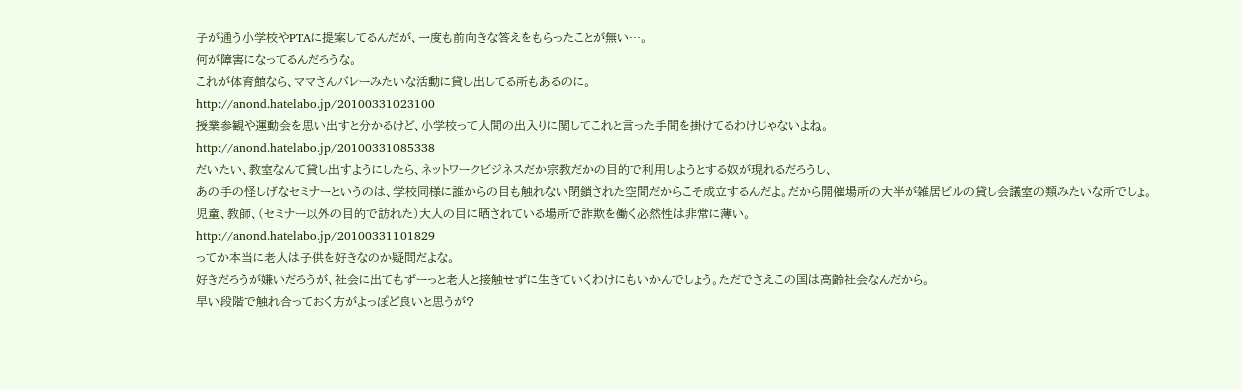子が通う小学校やPTAに提案してるんだが、一度も前向きな答えをもらったことが無い…。
何が障害になってるんだろうな。
これが体育館なら、ママさんバレーみたいな活動に貸し出してる所もあるのに。
http://anond.hatelabo.jp/20100331023100
授業参観や運動会を思い出すと分かるけど、小学校って人間の出入りに関してこれと言った手間を掛けてるわけじゃないよね。
http://anond.hatelabo.jp/20100331085338
だいたい、教室なんて貸し出すようにしたら、ネットワークビジネスだか宗教だかの目的で利用しようとする奴が現れるだろうし、
あの手の怪しげなセミナーというのは、学校同様に誰からの目も触れない閉鎖された空間だからこそ成立するんだよ。だから開催場所の大半が雑居ビルの貸し会議室の類みたいな所でしょ。
児童、教師、(セミナー以外の目的で訪れた)大人の目に晒されている場所で詐欺を働く必然性は非常に薄い。
http://anond.hatelabo.jp/20100331101829
ってか本当に老人は子供を好きなのか疑問だよな。
好きだろうが嫌いだろうが、社会に出てもずーっと老人と接触せずに生きていくわけにもいかんでしょう。ただでさえこの国は高齢社会なんだから。
早い段階で触れ合っておく方がよっぽど良いと思うが?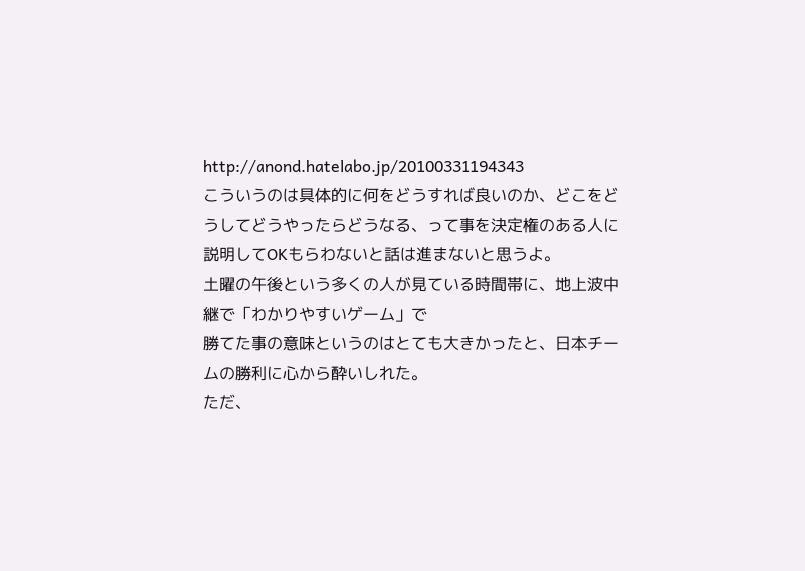http://anond.hatelabo.jp/20100331194343
こういうのは具体的に何をどうすれば良いのか、どこをどうしてどうやったらどうなる、って事を決定権のある人に説明してOKもらわないと話は進まないと思うよ。
土曜の午後という多くの人が見ている時間帯に、地上波中継で「わかりやすいゲーム」で
勝てた事の意味というのはとても大きかったと、日本チームの勝利に心から酔いしれた。
ただ、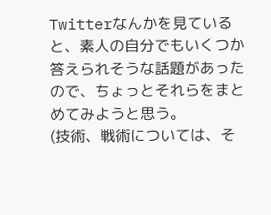Twitterなんかを見ていると、素人の自分でもいくつか答えられそうな話題があったので、ちょっとそれらをまとめてみようと思う。
(技術、戦術については、そ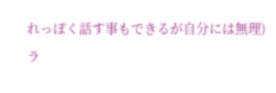れっぽく話す事もできるが自分には無理)
ラ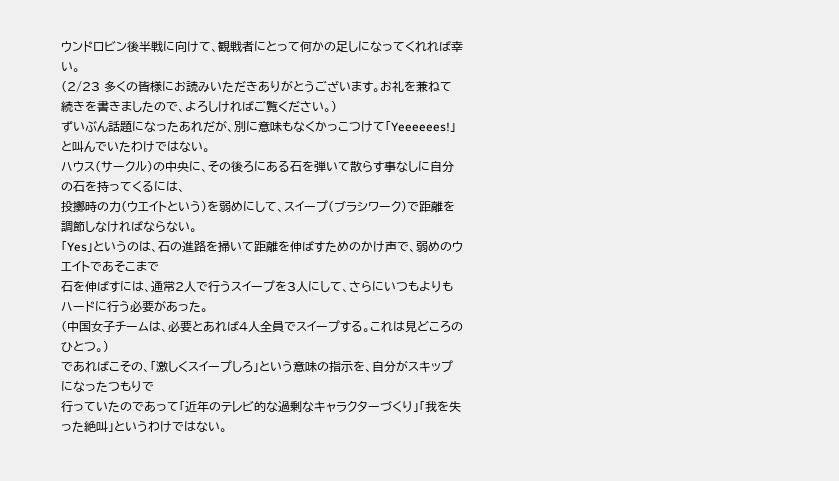ウンドロビン後半戦に向けて、観戦者にとって何かの足しになってくれれば幸い。
(2/23 多くの皆様にお読みいただきありがとうございます。お礼を兼ねて続きを書きましたので、よろしければご覧ください。)
ずいぶん話題になったあれだが、別に意味もなくかっこつけて「Yeeeeees!」と叫んでいたわけではない。
ハウス(サークル)の中央に、その後ろにある石を弾いて散らす事なしに自分の石を持ってくるには、
投擲時の力(ウエイトという)を弱めにして、スイープ(ブラシワーク)で距離を調節しなければならない。
「Yes」というのは、石の進路を掃いて距離を伸ばすためのかけ声で、弱めのウエイトであそこまで
石を伸ばすには、通常2人で行うスイープを3人にして、さらにいつもよりもハードに行う必要があった。
(中国女子チームは、必要とあれば4人全員でスイープする。これは見どころのひとつ。)
であればこその、「激しくスイープしろ」という意味の指示を、自分がスキップになったつもりで
行っていたのであって「近年のテレビ的な過剰なキャラクターづくり」「我を失った絶叫」というわけではない。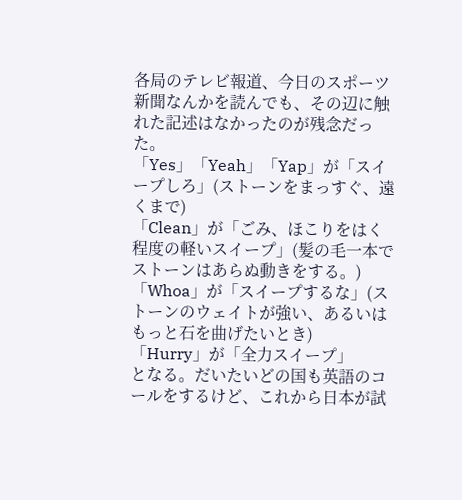各局のテレビ報道、今日のスポーツ新聞なんかを読んでも、その辺に触れた記述はなかったのが残念だった。
「Yes」「Yeah」「Yap」が「スイープしろ」(ストーンをまっすぐ、遠くまで)
「Clean」が「ごみ、ほこりをはく程度の軽いスイープ」(髪の毛一本でストーンはあらぬ動きをする。)
「Whoa」が「スイープするな」(ストーンのウェイトが強い、あるいはもっと石を曲げたいとき)
「Hurry」が「全力スイープ」
となる。だいたいどの国も英語のコールをするけど、これから日本が試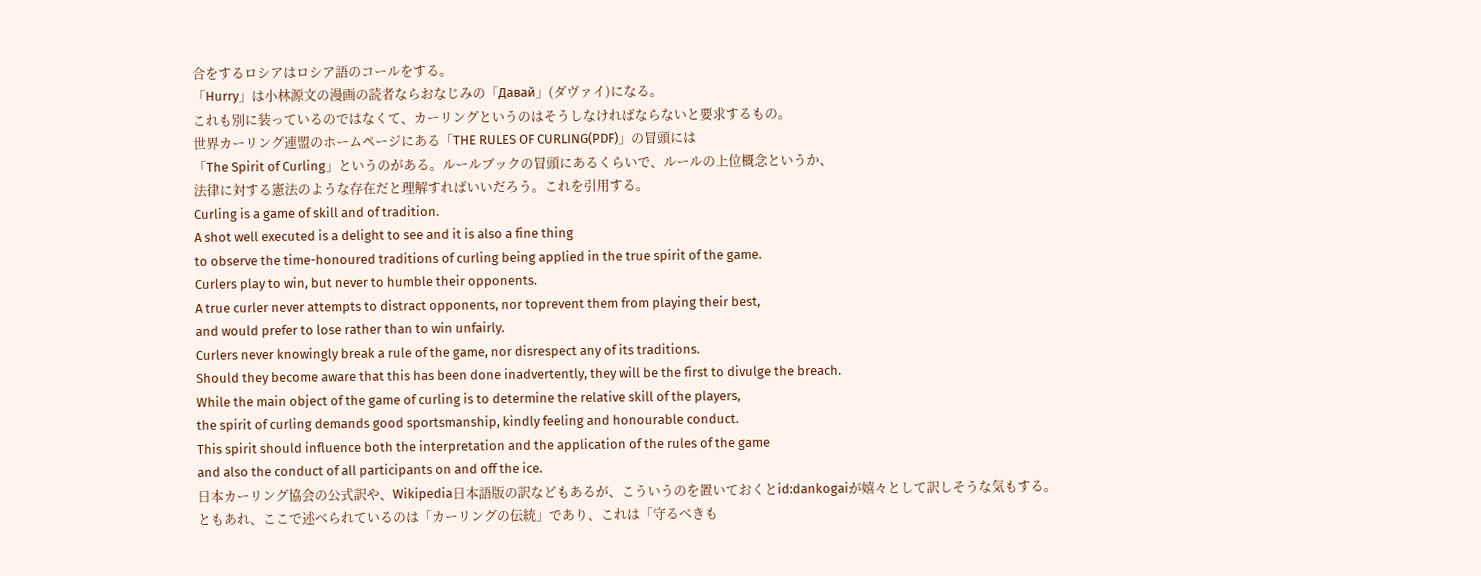合をするロシアはロシア語のコールをする。
「Hurry」は小林源文の漫画の読者ならおなじみの「Давай」(ダヴァイ)になる。
これも別に装っているのではなくて、カーリングというのはそうしなければならないと要求するもの。
世界カーリング連盟のホームページにある「THE RULES OF CURLING(PDF)」の冒頭には
「The Spirit of Curling」というのがある。ルールブックの冒頭にあるくらいで、ルールの上位概念というか、
法律に対する憲法のような存在だと理解すればいいだろう。これを引用する。
Curling is a game of skill and of tradition.
A shot well executed is a delight to see and it is also a fine thing
to observe the time-honoured traditions of curling being applied in the true spirit of the game.
Curlers play to win, but never to humble their opponents.
A true curler never attempts to distract opponents, nor toprevent them from playing their best,
and would prefer to lose rather than to win unfairly.
Curlers never knowingly break a rule of the game, nor disrespect any of its traditions.
Should they become aware that this has been done inadvertently, they will be the first to divulge the breach.
While the main object of the game of curling is to determine the relative skill of the players,
the spirit of curling demands good sportsmanship, kindly feeling and honourable conduct.
This spirit should influence both the interpretation and the application of the rules of the game
and also the conduct of all participants on and off the ice.
日本カーリング協会の公式訳や、Wikipedia日本語版の訳などもあるが、こういうのを置いておくとid:dankogaiが嬉々として訳しそうな気もする。
ともあれ、ここで述べられているのは「カーリングの伝統」であり、これは「守るべきも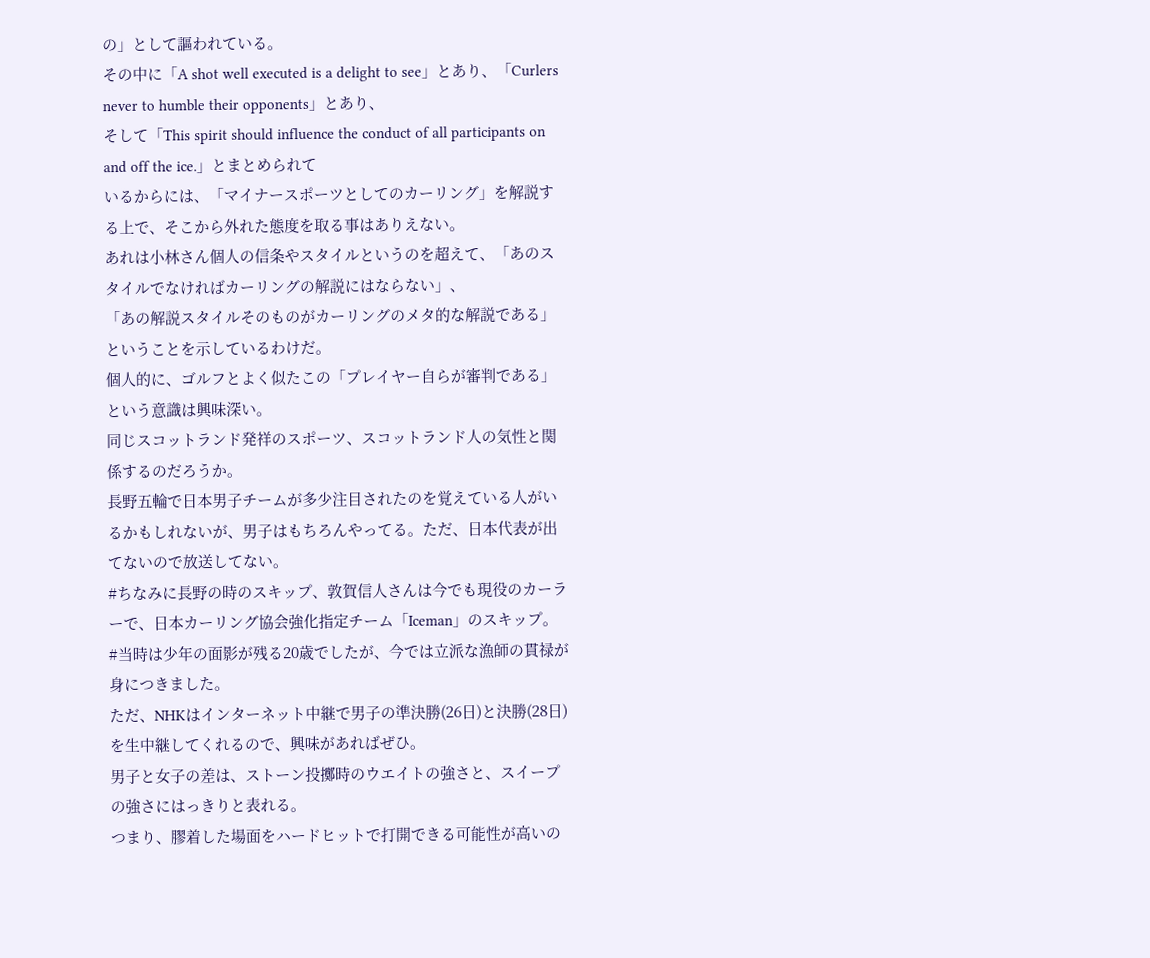の」として謳われている。
その中に「A shot well executed is a delight to see」とあり、「Curlers never to humble their opponents」とあり、
そして「This spirit should influence the conduct of all participants on and off the ice.」とまとめられて
いるからには、「マイナースポーツとしてのカーリング」を解説する上で、そこから外れた態度を取る事はありえない。
あれは小林さん個人の信条やスタイルというのを超えて、「あのスタイルでなければカーリングの解説にはならない」、
「あの解説スタイルそのものがカーリングのメタ的な解説である」ということを示しているわけだ。
個人的に、ゴルフとよく似たこの「プレイヤー自らが審判である」という意識は興味深い。
同じスコットランド発祥のスポーツ、スコットランド人の気性と関係するのだろうか。
長野五輪で日本男子チームが多少注目されたのを覚えている人がいるかもしれないが、男子はもちろんやってる。ただ、日本代表が出てないので放送してない。
#ちなみに長野の時のスキップ、敦賀信人さんは今でも現役のカーラーで、日本カーリング協会強化指定チーム「Iceman」のスキップ。
#当時は少年の面影が残る20歳でしたが、今では立派な漁師の貫禄が身につきました。
ただ、NHKはインターネット中継で男子の準決勝(26日)と決勝(28日)を生中継してくれるので、興味があればぜひ。
男子と女子の差は、ストーン投擲時のウエイトの強さと、スイープの強さにはっきりと表れる。
つまり、膠着した場面をハードヒットで打開できる可能性が高いの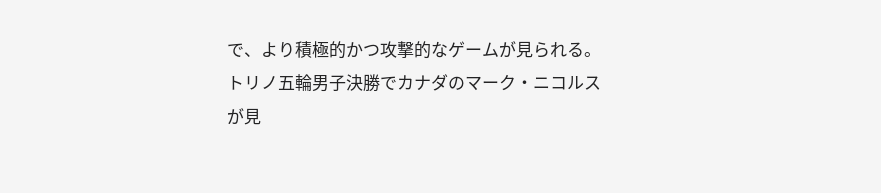で、より積極的かつ攻撃的なゲームが見られる。
トリノ五輪男子決勝でカナダのマーク・ニコルスが見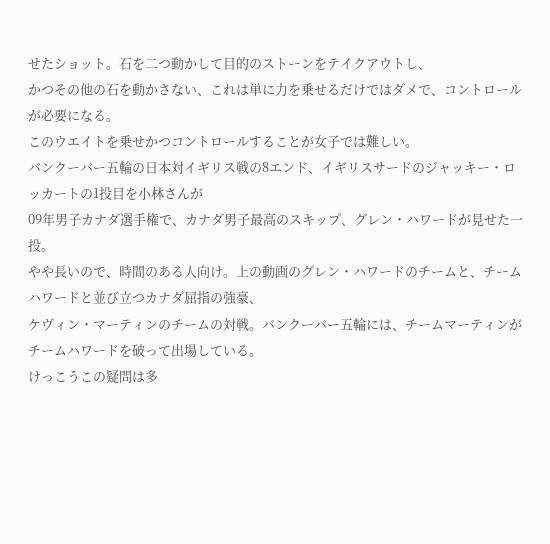せたショット。石を二つ動かして目的のストーンをテイクアウトし、
かつその他の石を動かさない、これは単に力を乗せるだけではダメで、コントロールが必要になる。
このウエイトを乗せかつコントロールすることが女子では難しい。
バンクーバー五輪の日本対イギリス戦の8エンド、イギリスサードのジャッキー・ロッカートの1投目を小林さんが
09年男子カナダ選手権で、カナダ男子最高のスキップ、グレン・ハワードが見せた一投。
やや長いので、時間のある人向け。上の動画のグレン・ハワードのチームと、チームハワードと並び立つカナダ屈指の強豪、
ケヴィン・マーティンのチームの対戦。バンクーバー五輪には、チームマーティンがチームハワードを破って出場している。
けっこうこの疑問は多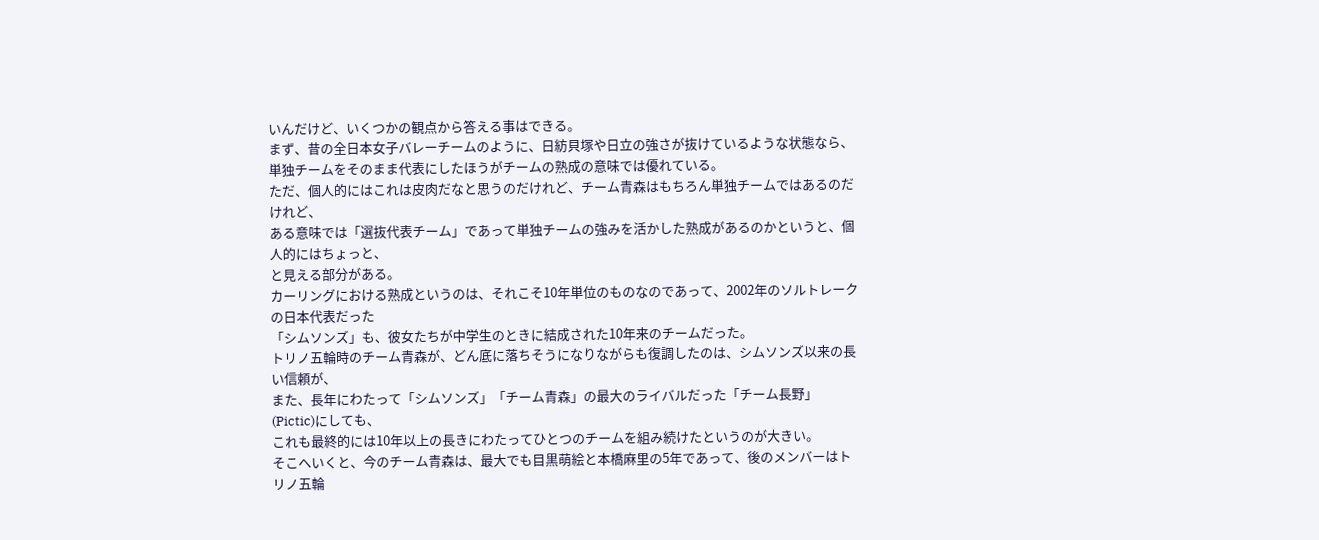いんだけど、いくつかの観点から答える事はできる。
まず、昔の全日本女子バレーチームのように、日紡貝塚や日立の強さが抜けているような状態なら、
単独チームをそのまま代表にしたほうがチームの熟成の意味では優れている。
ただ、個人的にはこれは皮肉だなと思うのだけれど、チーム青森はもちろん単独チームではあるのだけれど、
ある意味では「選抜代表チーム」であって単独チームの強みを活かした熟成があるのかというと、個人的にはちょっと、
と見える部分がある。
カーリングにおける熟成というのは、それこそ10年単位のものなのであって、2002年のソルトレークの日本代表だった
「シムソンズ」も、彼女たちが中学生のときに結成された10年来のチームだった。
トリノ五輪時のチーム青森が、どん底に落ちそうになりながらも復調したのは、シムソンズ以来の長い信頼が、
また、長年にわたって「シムソンズ」「チーム青森」の最大のライバルだった「チーム長野」(Pictic)にしても、
これも最終的には10年以上の長きにわたってひとつのチームを組み続けたというのが大きい。
そこへいくと、今のチーム青森は、最大でも目黒萌絵と本橋麻里の5年であって、後のメンバーはトリノ五輪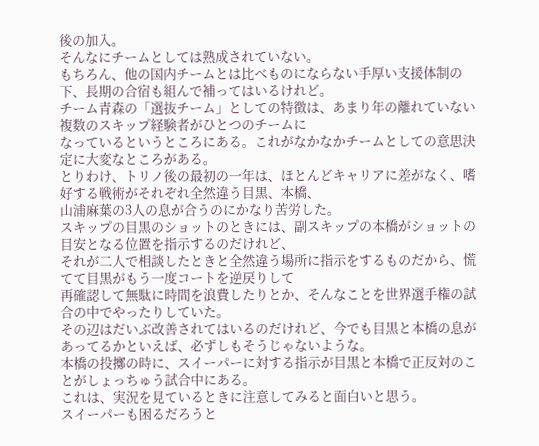後の加入。
そんなにチームとしては熟成されていない。
もちろん、他の国内チームとは比べものにならない手厚い支援体制の下、長期の合宿も組んで補ってはいるけれど。
チーム青森の「選抜チーム」としての特徴は、あまり年の離れていない複数のスキップ経験者がひとつのチームに
なっているというところにある。これがなかなかチームとしての意思決定に大変なところがある。
とりわけ、トリノ後の最初の一年は、ほとんどキャリアに差がなく、嗜好する戦術がそれぞれ全然違う目黒、本橋、
山浦麻葉の3人の息が合うのにかなり苦労した。
スキップの目黒のショットのときには、副スキップの本橋がショットの目安となる位置を指示するのだけれど、
それが二人で相談したときと全然違う場所に指示をするものだから、慌てて目黒がもう一度コートを逆戻りして
再確認して無駄に時間を浪費したりとか、そんなことを世界選手権の試合の中でやったりしていた。
その辺はだいぶ改善されてはいるのだけれど、今でも目黒と本橋の息があってるかといえば、必ずしもそうじゃないような。
本橋の投擲の時に、スイーパーに対する指示が目黒と本橋で正反対のことがしょっちゅう試合中にある。
これは、実況を見ているときに注意してみると面白いと思う。
スイーパーも困るだろうと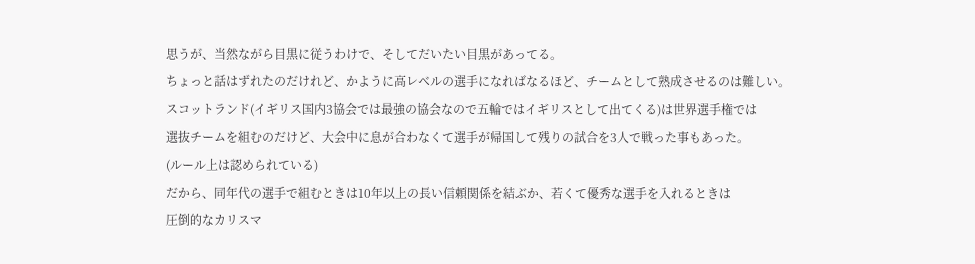思うが、当然ながら目黒に従うわけで、そしてだいたい目黒があってる。
ちょっと話はずれたのだけれど、かように高レベルの選手になればなるほど、チームとして熟成させるのは難しい。
スコットランド(イギリス国内3協会では最強の協会なので五輪ではイギリスとして出てくる)は世界選手権では
選抜チームを組むのだけど、大会中に息が合わなくて選手が帰国して残りの試合を3人で戦った事もあった。
(ルール上は認められている)
だから、同年代の選手で組むときは10年以上の長い信頼関係を結ぶか、若くて優秀な選手を入れるときは
圧倒的なカリスマ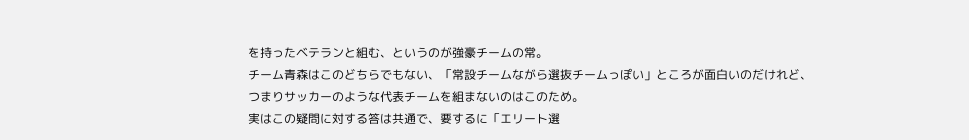を持ったベテランと組む、というのが強豪チームの常。
チーム青森はこのどちらでもない、「常設チームながら選抜チームっぽい」ところが面白いのだけれど、
つまりサッカーのような代表チームを組まないのはこのため。
実はこの疑問に対する答は共通で、要するに「エリート選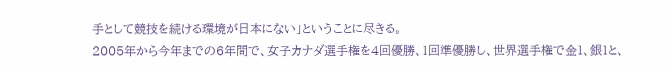手として競技を続ける環境が日本にない」ということに尽きる。
2005年から今年までの6年間で、女子カナダ選手権を4回優勝、1回準優勝し、世界選手権で金1、銀1と、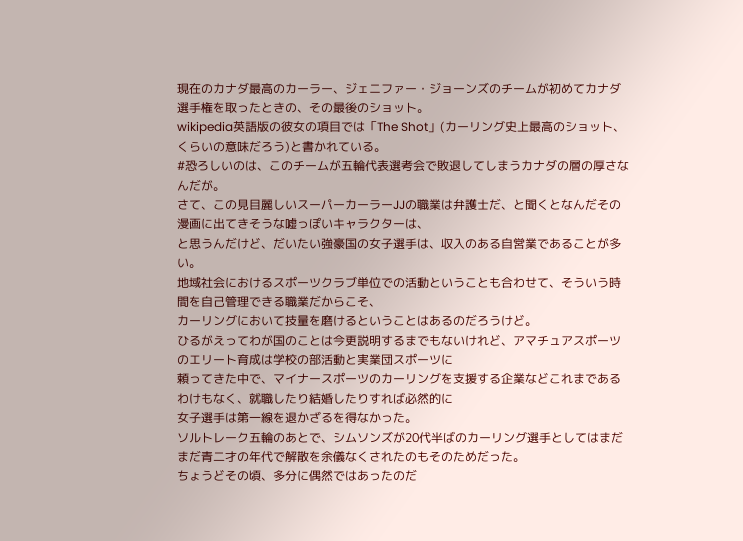現在のカナダ最高のカーラー、ジェニファー・ジョーンズのチームが初めてカナダ選手権を取ったときの、その最後のショット。
wikipedia英語版の彼女の項目では「The Shot」(カーリング史上最高のショット、くらいの意味だろう)と書かれている。
#恐ろしいのは、このチームが五輪代表選考会で敗退してしまうカナダの層の厚さなんだが。
さて、この見目麗しいスーパーカーラーJJの職業は弁護士だ、と聞くとなんだその漫画に出てきそうな嘘っぽいキャラクターは、
と思うんだけど、だいたい強豪国の女子選手は、収入のある自営業であることが多い。
地域社会におけるスポーツクラブ単位での活動ということも合わせて、そういう時間を自己管理できる職業だからこそ、
カーリングにおいて技量を磨けるということはあるのだろうけど。
ひるがえってわが国のことは今更説明するまでもないけれど、アマチュアスポーツのエリート育成は学校の部活動と実業団スポーツに
頼ってきた中で、マイナースポーツのカーリングを支援する企業などこれまであるわけもなく、就職したり結婚したりすれば必然的に
女子選手は第一線を退かざるを得なかった。
ソルトレーク五輪のあとで、シムソンズが20代半ばのカーリング選手としてはまだまだ青二才の年代で解散を余儀なくされたのもそのためだった。
ちょうどその頃、多分に偶然ではあったのだ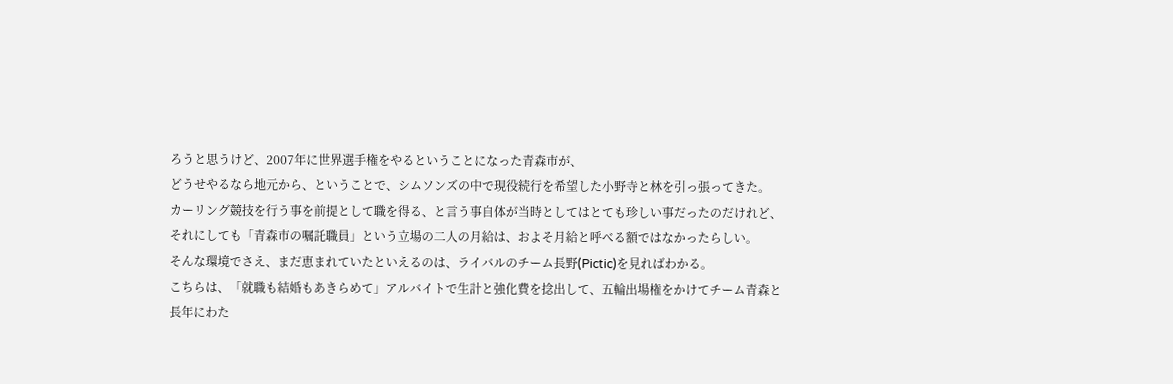ろうと思うけど、2007年に世界選手権をやるということになった青森市が、
どうせやるなら地元から、ということで、シムソンズの中で現役続行を希望した小野寺と林を引っ張ってきた。
カーリング競技を行う事を前提として職を得る、と言う事自体が当時としてはとても珍しい事だったのだけれど、
それにしても「青森市の嘱託職員」という立場の二人の月給は、およそ月給と呼べる額ではなかったらしい。
そんな環境でさえ、まだ恵まれていたといえるのは、ライバルのチーム長野(Pictic)を見ればわかる。
こちらは、「就職も結婚もあきらめて」アルバイトで生計と強化費を捻出して、五輪出場権をかけてチーム青森と
長年にわた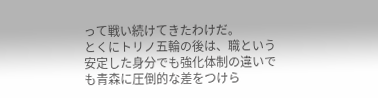って戦い続けてきたわけだ。
とくにトリノ五輪の後は、職という安定した身分でも強化体制の違いでも青森に圧倒的な差をつけら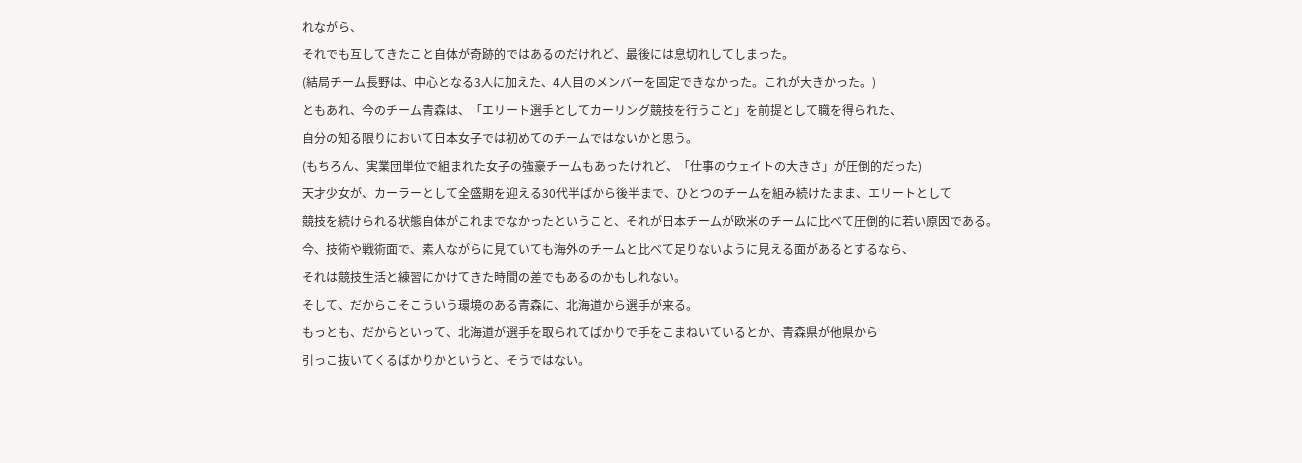れながら、
それでも互してきたこと自体が奇跡的ではあるのだけれど、最後には息切れしてしまった。
(結局チーム長野は、中心となる3人に加えた、4人目のメンバーを固定できなかった。これが大きかった。)
ともあれ、今のチーム青森は、「エリート選手としてカーリング競技を行うこと」を前提として職を得られた、
自分の知る限りにおいて日本女子では初めてのチームではないかと思う。
(もちろん、実業団単位で組まれた女子の強豪チームもあったけれど、「仕事のウェイトの大きさ」が圧倒的だった)
天才少女が、カーラーとして全盛期を迎える30代半ばから後半まで、ひとつのチームを組み続けたまま、エリートとして
競技を続けられる状態自体がこれまでなかったということ、それが日本チームが欧米のチームに比べて圧倒的に若い原因である。
今、技術や戦術面で、素人ながらに見ていても海外のチームと比べて足りないように見える面があるとするなら、
それは競技生活と練習にかけてきた時間の差でもあるのかもしれない。
そして、だからこそこういう環境のある青森に、北海道から選手が来る。
もっとも、だからといって、北海道が選手を取られてばかりで手をこまねいているとか、青森県が他県から
引っこ抜いてくるばかりかというと、そうではない。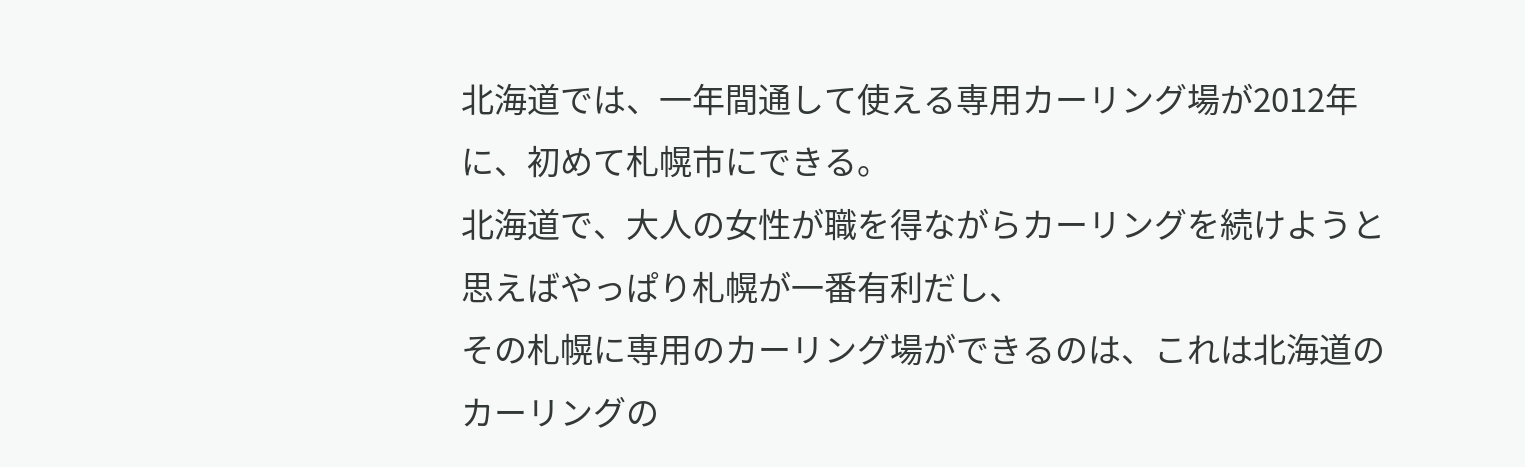北海道では、一年間通して使える専用カーリング場が2012年に、初めて札幌市にできる。
北海道で、大人の女性が職を得ながらカーリングを続けようと思えばやっぱり札幌が一番有利だし、
その札幌に専用のカーリング場ができるのは、これは北海道のカーリングの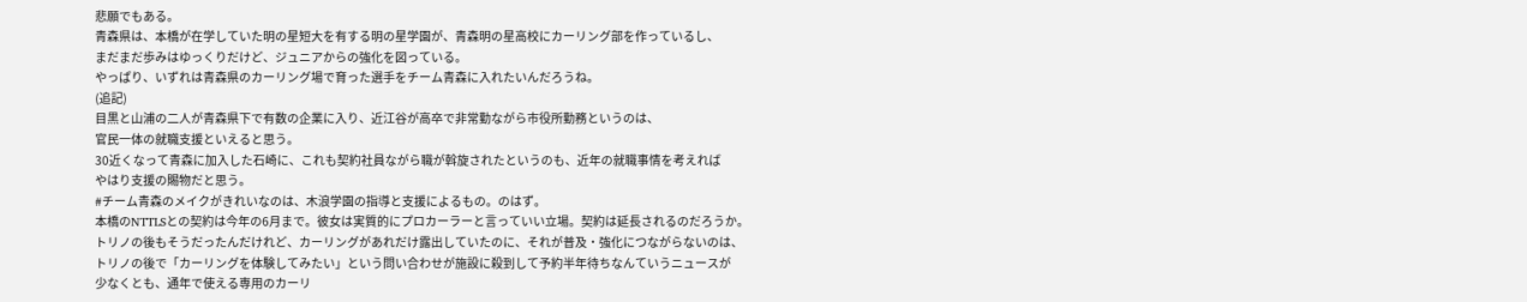悲願でもある。
青森県は、本橋が在学していた明の星短大を有する明の星学園が、青森明の星高校にカーリング部を作っているし、
まだまだ歩みはゆっくりだけど、ジュニアからの強化を図っている。
やっぱり、いずれは青森県のカーリング場で育った選手をチーム青森に入れたいんだろうね。
(追記)
目黒と山浦の二人が青森県下で有数の企業に入り、近江谷が高卒で非常勤ながら市役所勤務というのは、
官民一体の就職支援といえると思う。
30近くなって青森に加入した石崎に、これも契約社員ながら職が斡旋されたというのも、近年の就職事情を考えれば
やはり支援の賜物だと思う。
#チーム青森のメイクがきれいなのは、木浪学園の指導と支援によるもの。のはず。
本橋のNTTLSとの契約は今年の6月まで。彼女は実質的にプロカーラーと言っていい立場。契約は延長されるのだろうか。
トリノの後もそうだったんだけれど、カーリングがあれだけ露出していたのに、それが普及・強化につながらないのは、
トリノの後で「カーリングを体験してみたい」という問い合わせが施設に殺到して予約半年待ちなんていうニュースが
少なくとも、通年で使える専用のカーリ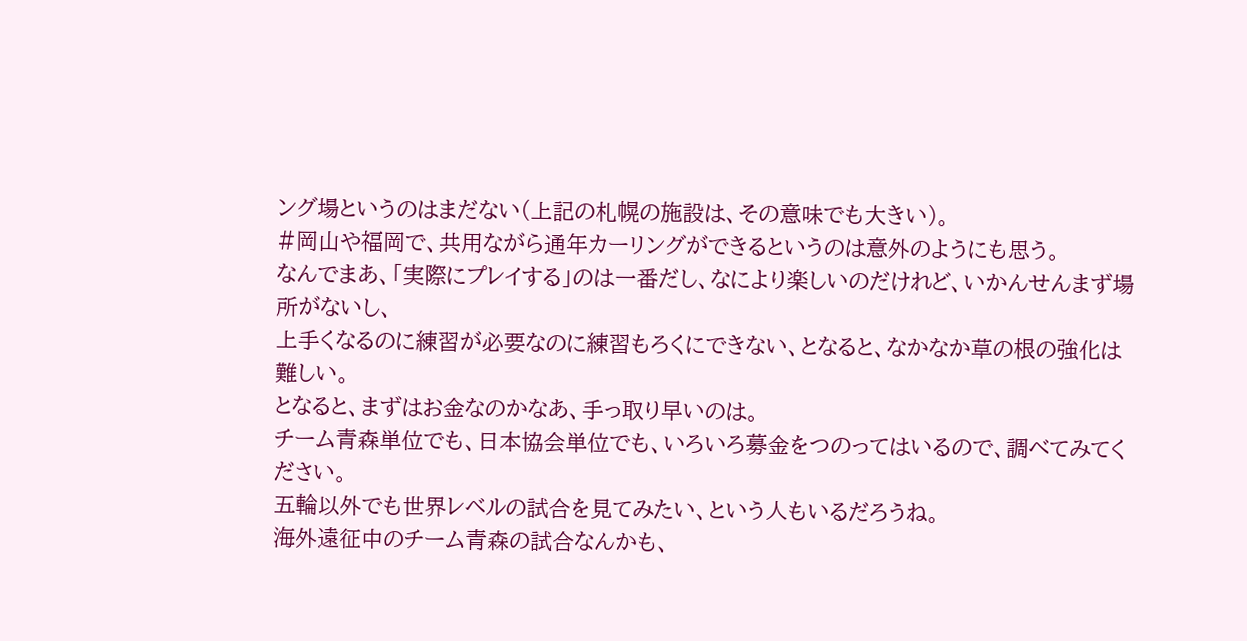ング場というのはまだない(上記の札幌の施設は、その意味でも大きい)。
#岡山や福岡で、共用ながら通年カーリングができるというのは意外のようにも思う。
なんでまあ、「実際にプレイする」のは一番だし、なにより楽しいのだけれど、いかんせんまず場所がないし、
上手くなるのに練習が必要なのに練習もろくにできない、となると、なかなか草の根の強化は難しい。
となると、まずはお金なのかなあ、手っ取り早いのは。
チーム青森単位でも、日本協会単位でも、いろいろ募金をつのってはいるので、調べてみてください。
五輪以外でも世界レベルの試合を見てみたい、という人もいるだろうね。
海外遠征中のチーム青森の試合なんかも、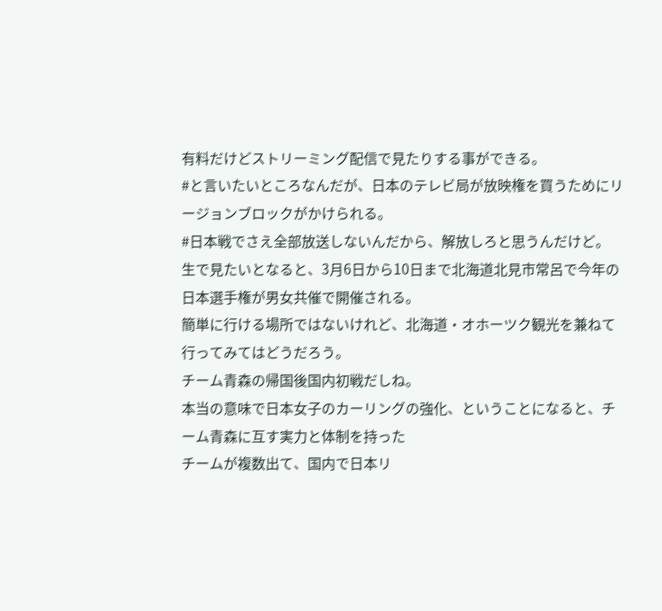有料だけどストリーミング配信で見たりする事ができる。
#と言いたいところなんだが、日本のテレビ局が放映権を買うためにリージョンブロックがかけられる。
#日本戦でさえ全部放送しないんだから、解放しろと思うんだけど。
生で見たいとなると、3月6日から10日まで北海道北見市常呂で今年の日本選手権が男女共催で開催される。
簡単に行ける場所ではないけれど、北海道・オホーツク観光を兼ねて行ってみてはどうだろう。
チーム青森の帰国後国内初戦だしね。
本当の意味で日本女子のカーリングの強化、ということになると、チーム青森に互す実力と体制を持った
チームが複数出て、国内で日本リ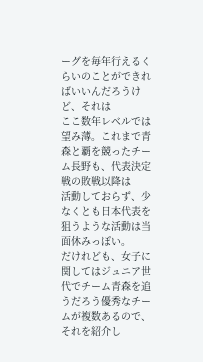ーグを毎年行えるくらいのことができればいいんだろうけど、それは
ここ数年レベルでは望み薄。これまで青森と覇を競ったチーム長野も、代表決定戦の敗戦以降は
活動しておらず、少なくとも日本代表を狙うような活動は当面休みっぽい。
だけれども、女子に関してはジュニア世代でチーム青森を追うだろう優秀なチームが複数あるので、それを紹介し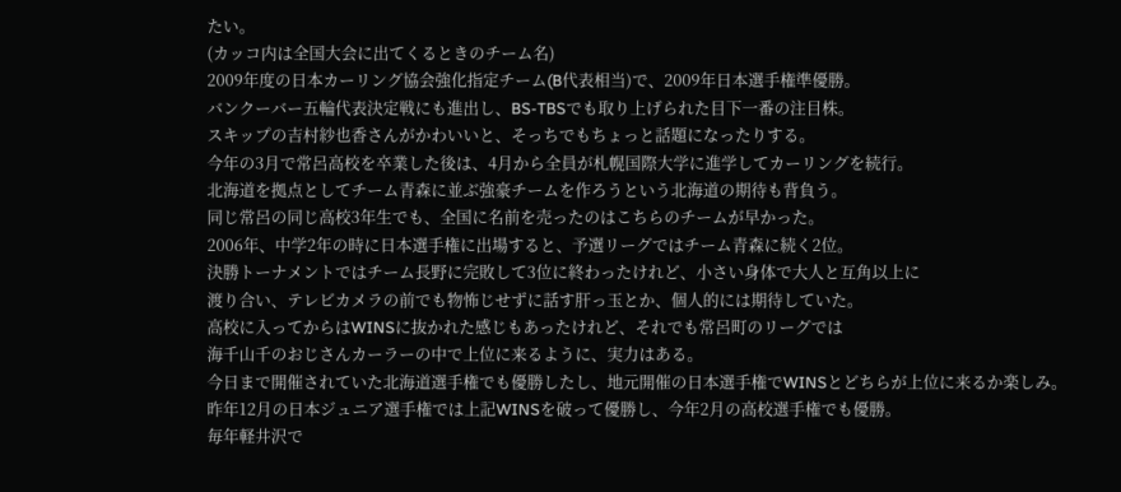たい。
(カッコ内は全国大会に出てくるときのチーム名)
2009年度の日本カーリング協会強化指定チーム(B代表相当)で、2009年日本選手権準優勝。
バンクーバー五輪代表決定戦にも進出し、BS-TBSでも取り上げられた目下一番の注目株。
スキップの吉村紗也香さんがかわいいと、そっちでもちょっと話題になったりする。
今年の3月で常呂高校を卒業した後は、4月から全員が札幌国際大学に進学してカーリングを続行。
北海道を拠点としてチーム青森に並ぶ強豪チームを作ろうという北海道の期待も背負う。
同じ常呂の同じ高校3年生でも、全国に名前を売ったのはこちらのチームが早かった。
2006年、中学2年の時に日本選手権に出場すると、予選リーグではチーム青森に続く2位。
決勝トーナメントではチーム長野に完敗して3位に終わったけれど、小さい身体で大人と互角以上に
渡り合い、テレビカメラの前でも物怖じせずに話す肝っ玉とか、個人的には期待していた。
高校に入ってからはWINSに抜かれた感じもあったけれど、それでも常呂町のリーグでは
海千山千のおじさんカーラーの中で上位に来るように、実力はある。
今日まで開催されていた北海道選手権でも優勝したし、地元開催の日本選手権でWINSとどちらが上位に来るか楽しみ。
昨年12月の日本ジュニア選手権では上記WINSを破って優勝し、今年2月の高校選手権でも優勝。
毎年軽井沢で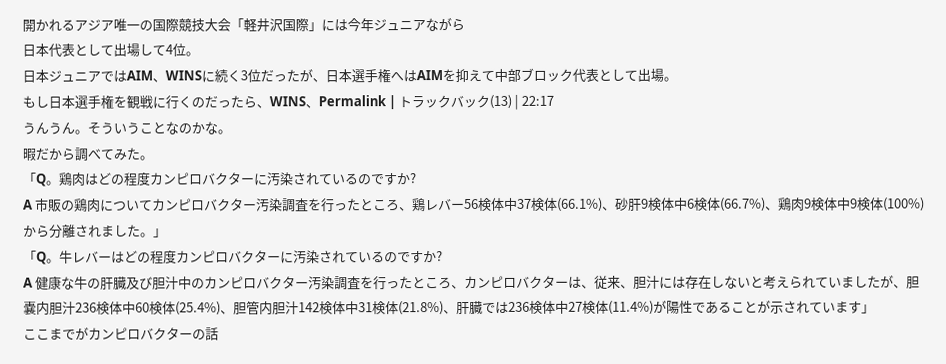開かれるアジア唯一の国際競技大会「軽井沢国際」には今年ジュニアながら
日本代表として出場して4位。
日本ジュニアではAIM、WINSに続く3位だったが、日本選手権へはAIMを抑えて中部ブロック代表として出場。
もし日本選手権を観戦に行くのだったら、WINS、Permalink | トラックバック(13) | 22:17
うんうん。そういうことなのかな。
暇だから調べてみた。
「Q。鶏肉はどの程度カンピロバクターに汚染されているのですか?
A 市販の鶏肉についてカンピロバクター汚染調査を行ったところ、鶏レバー56検体中37検体(66.1%)、砂肝9検体中6検体(66.7%)、鶏肉9検体中9検体(100%)から分離されました。」
「Q。牛レバーはどの程度カンピロバクターに汚染されているのですか?
A 健康な牛の肝臓及び胆汁中のカンピロバクター汚染調査を行ったところ、カンピロバクターは、従来、胆汁には存在しないと考えられていましたが、胆嚢内胆汁236検体中60検体(25.4%)、胆管内胆汁142検体中31検体(21.8%)、肝臓では236検体中27検体(11.4%)が陽性であることが示されています」
ここまでがカンピロバクターの話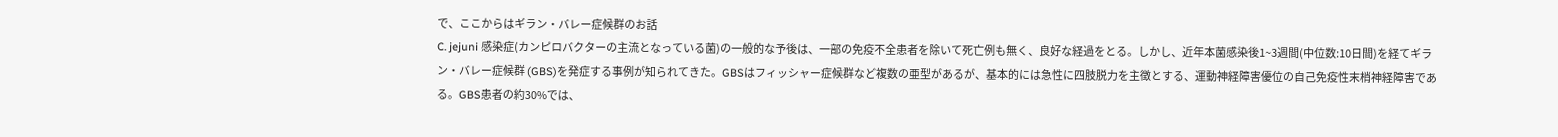で、ここからはギラン・バレー症候群のお話
C. jejuni 感染症(カンピロバクターの主流となっている菌)の一般的な予後は、一部の免疫不全患者を除いて死亡例も無く、良好な経過をとる。しかし、近年本菌感染後1~3週間(中位数:10日間)を経てギラン・バレー症候群 (GBS)を発症する事例が知られてきた。GBSはフィッシャー症候群など複数の亜型があるが、基本的には急性に四肢脱力を主徴とする、運動神経障害優位の自己免疫性末梢神経障害である。GBS患者の約30%では、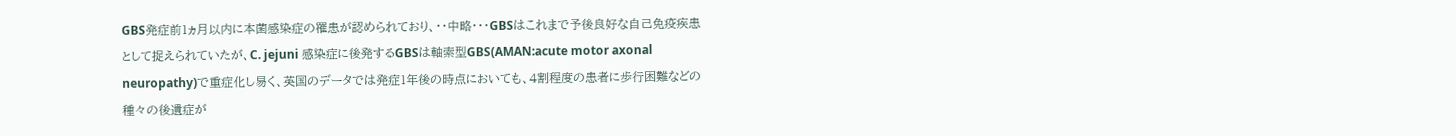GBS発症前1ヵ月以内に本菌感染症の罹患が認められており、・・中略・・・GBSはこれまで予後良好な自己免疫疾患として捉えられていたが、C. jejuni 感染症に後発するGBSは軸索型GBS(AMAN:acute motor axonal neuropathy)で重症化し易く、英国のデータでは発症1年後の時点においても、4割程度の患者に歩行困難などの種々の後遺症が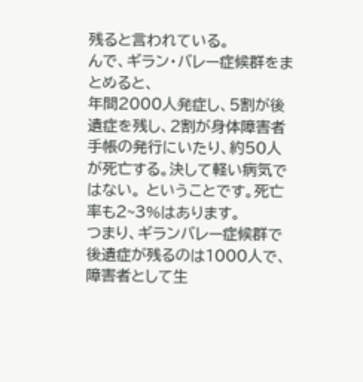残ると言われている。
んで、ギラン・バレー症候群をまとめると、
年間2000人発症し、5割が後遺症を残し、2割が身体障害者手帳の発行にいたり、約50人が死亡する。決して軽い病気ではない。 ということです。死亡率も2~3%はあります。
つまり、ギランバレー症候群で後遺症が残るのは1000人で、障害者として生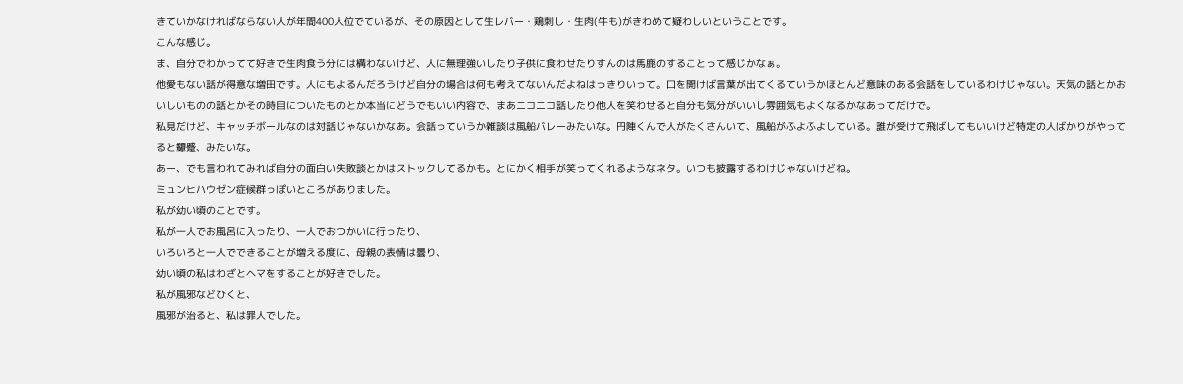きていかなければならない人が年間400人位でているが、その原因として生レバー・鶏刺し・生肉(牛も)がきわめて疑わしいということです。
こんな感じ。
ま、自分でわかってて好きで生肉食う分には構わないけど、人に無理強いしたり子供に食わせたりすんのは馬鹿のすることって感じかなぁ。
他愛もない話が得意な増田です。人にもよるんだろうけど自分の場合は何も考えてないんだよねはっきりいって。口を開けば言葉が出てくるていうかほとんど意味のある会話をしているわけじゃない。天気の話とかおいしいものの話とかその時目についたものとか本当にどうでもいい内容で、まあニコニコ話したり他人を笑わせると自分も気分がいいし雰囲気もよくなるかなあってだけで。
私見だけど、キャッチボールなのは対話じゃないかなあ。会話っていうか雑談は風船バレーみたいな。円陣くんで人がたくさんいて、風船がふよふよしている。誰が受けて飛ばしてもいいけど特定の人ばかりがやってると顰蹙、みたいな。
あー、でも言われてみれば自分の面白い失敗談とかはストックしてるかも。とにかく相手が笑ってくれるようなネタ。いつも披露するわけじゃないけどね。
ミュンヒハウゼン症候群っぽいところがありました。
私が幼い頃のことです。
私が一人でお風呂に入ったり、一人でおつかいに行ったり、
いろいろと一人でできることが増える度に、母親の表情は曇り、
幼い頃の私はわざとヘマをすることが好きでした。
私が風邪などひくと、
風邪が治ると、私は罪人でした。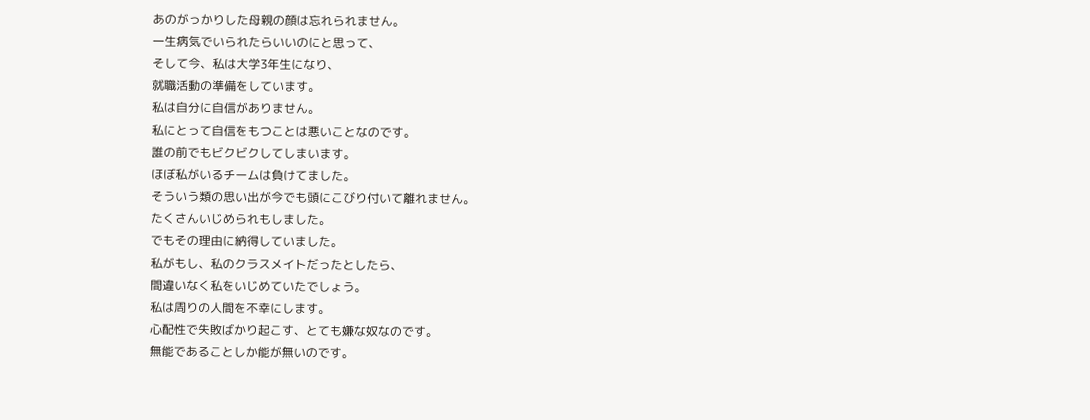あのがっかりした母親の顔は忘れられません。
一生病気でいられたらいいのにと思って、
そして今、私は大学3年生になり、
就職活動の準備をしています。
私は自分に自信がありません。
私にとって自信をもつことは悪いことなのです。
誰の前でもビクビクしてしまいます。
ほぼ私がいるチームは負けてました。
そういう類の思い出が今でも頭にこびり付いて離れません。
たくさんいじめられもしました。
でもその理由に納得していました。
私がもし、私のクラスメイトだったとしたら、
間違いなく私をいじめていたでしょう。
私は周りの人間を不幸にします。
心配性で失敗ばかり起こす、とても嫌な奴なのです。
無能であることしか能が無いのです。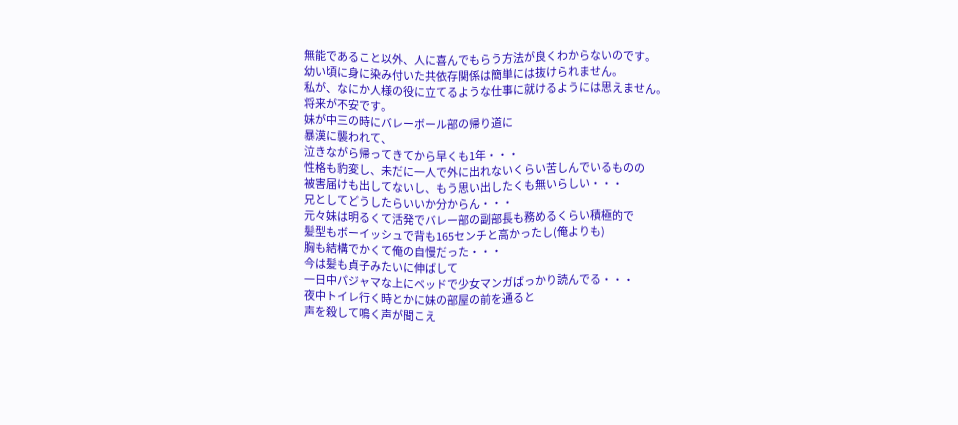無能であること以外、人に喜んでもらう方法が良くわからないのです。
幼い頃に身に染み付いた共依存関係は簡単には抜けられません。
私が、なにか人様の役に立てるような仕事に就けるようには思えません。
将来が不安です。
妹が中三の時にバレーボール部の帰り道に
暴漢に襲われて、
泣きながら帰ってきてから早くも1年・・・
性格も豹変し、未だに一人で外に出れないくらい苦しんでいるものの
被害届けも出してないし、もう思い出したくも無いらしい・・・
兄としてどうしたらいいか分からん・・・
元々妹は明るくて活発でバレー部の副部長も務めるくらい積極的で
髪型もボーイッシュで背も165センチと高かったし(俺よりも)
胸も結構でかくて俺の自慢だった・・・
今は髪も貞子みたいに伸ばして
一日中パジャマな上にベッドで少女マンガばっかり読んでる・・・
夜中トイレ行く時とかに妹の部屋の前を通ると
声を殺して鳴く声が聞こえ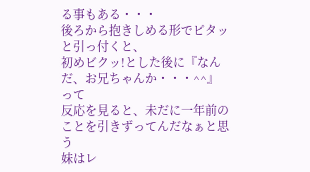る事もある・・・
後ろから抱きしめる形でピタッと引っ付くと、
初めビクッ!とした後に『なんだ、お兄ちゃんか・・・^^』って
反応を見ると、未だに一年前のことを引きずってんだなぁと思う
妹はレ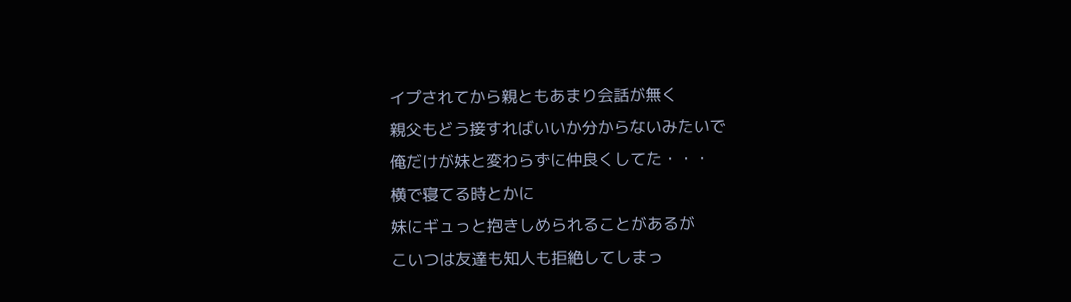イプされてから親ともあまり会話が無く
親父もどう接すればいいか分からないみたいで
俺だけが妹と変わらずに仲良くしてた・・・
横で寝てる時とかに
妹にギュっと抱きしめられることがあるが
こいつは友達も知人も拒絶してしまっ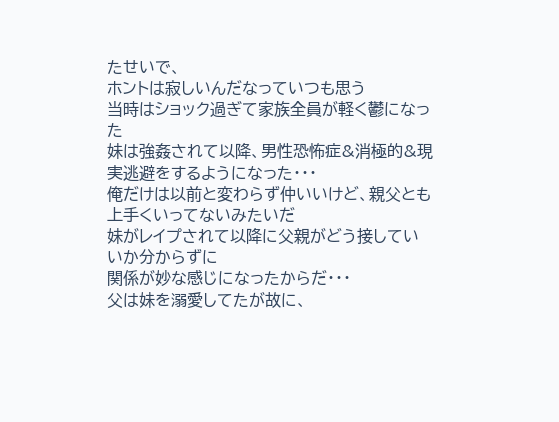たせいで、
ホントは寂しいんだなっていつも思う
当時はショック過ぎて家族全員が軽く鬱になった
妹は強姦されて以降、男性恐怖症&消極的&現実逃避をするようになった・・・
俺だけは以前と変わらず仲いいけど、親父とも上手くいってないみたいだ
妹がレイプされて以降に父親がどう接していいか分からずに
関係が妙な感じになったからだ・・・
父は妹を溺愛してたが故に、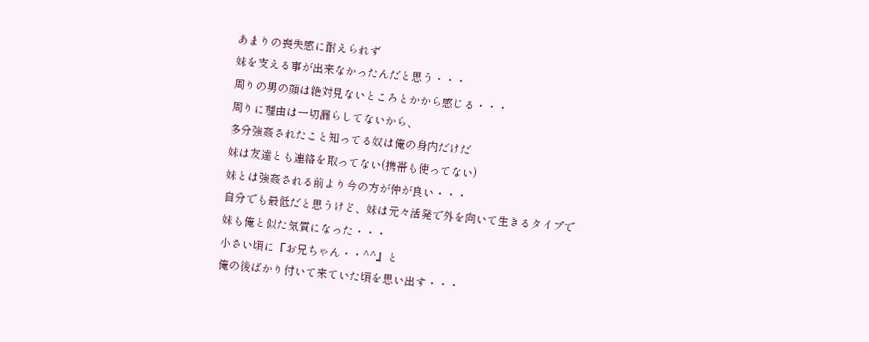あまりの喪失感に耐えられず
妹を支える事が出来なかったんだと思う・・・
周りの男の顔は絶対見ないところとかから感じる・・・
周りに理由は一切漏らしてないから、
多分強姦されたこと知ってる奴は俺の身内だけだ
妹は友達とも連絡を取ってない(携帯も使ってない)
妹とは強姦される前より今の方が仲が良い・・・
自分でも最低だと思うけど、妹は元々活発で外を向いて生きるタイプで
妹も俺と似た気質になった・・・
小さい頃に『お兄ちゃん・・^^』と
俺の後ばかり付いて来ていた頃を思い出す・・・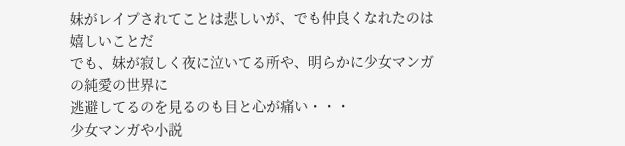妹がレイプされてことは悲しいが、でも仲良くなれたのは嬉しいことだ
でも、妹が寂しく夜に泣いてる所や、明らかに少女マンガの純愛の世界に
逃避してるのを見るのも目と心が痛い・・・
少女マンガや小説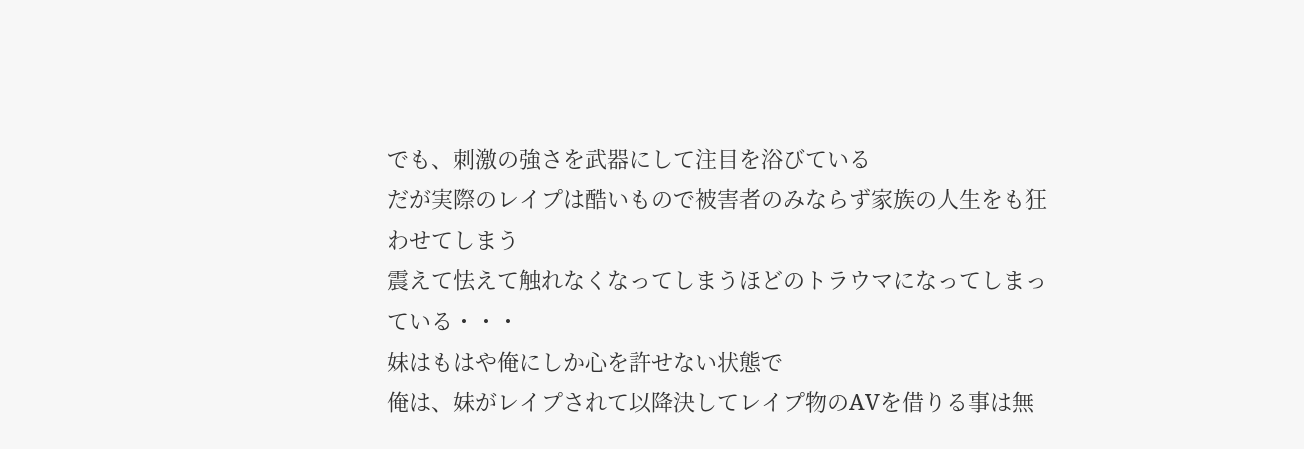でも、刺激の強さを武器にして注目を浴びている
だが実際のレイプは酷いもので被害者のみならず家族の人生をも狂わせてしまう
震えて怯えて触れなくなってしまうほどのトラウマになってしまっている・・・
妹はもはや俺にしか心を許せない状態で
俺は、妹がレイプされて以降決してレイプ物のAVを借りる事は無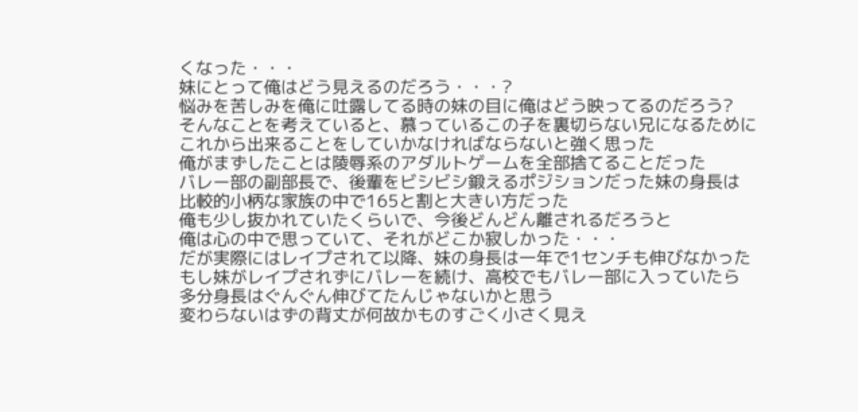くなった・・・
妹にとって俺はどう見えるのだろう・・・?
悩みを苦しみを俺に吐露してる時の妹の目に俺はどう映ってるのだろう?
そんなことを考えていると、慕っているこの子を裏切らない兄になるために
これから出来ることをしていかなければならないと強く思った
俺がまずしたことは陵辱系のアダルトゲームを全部捨てることだった
バレー部の副部長で、後輩をビシビシ鍛えるポジションだった妹の身長は
比較的小柄な家族の中で165と割と大きい方だった
俺も少し抜かれていたくらいで、今後どんどん離されるだろうと
俺は心の中で思っていて、それがどこか寂しかった・・・
だが実際にはレイプされて以降、妹の身長は一年で1センチも伸びなかった
もし妹がレイプされずにバレーを続け、高校でもバレー部に入っていたら
多分身長はぐんぐん伸びてたんじゃないかと思う
変わらないはずの背丈が何故かものすごく小さく見え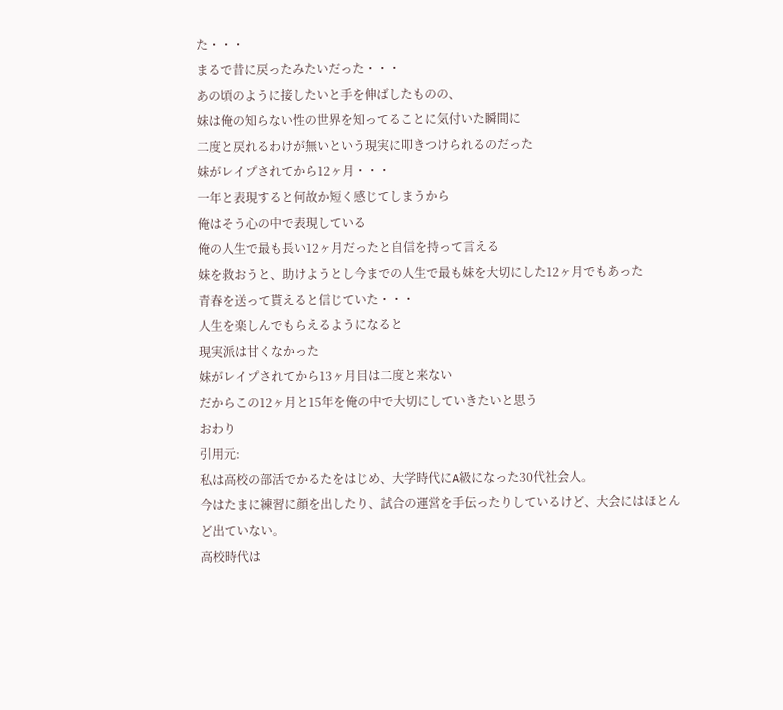た・・・
まるで昔に戻ったみたいだった・・・
あの頃のように接したいと手を伸ばしたものの、
妹は俺の知らない性の世界を知ってることに気付いた瞬間に
二度と戻れるわけが無いという現実に叩きつけられるのだった
妹がレイプされてから12ヶ月・・・
一年と表現すると何故か短く感じてしまうから
俺はそう心の中で表現している
俺の人生で最も長い12ヶ月だったと自信を持って言える
妹を救おうと、助けようとし今までの人生で最も妹を大切にした12ヶ月でもあった
青春を送って貰えると信じていた・・・
人生を楽しんでもらえるようになると
現実派は甘くなかった
妹がレイプされてから13ヶ月目は二度と来ない
だからこの12ヶ月と15年を俺の中で大切にしていきたいと思う
おわり
引用元:
私は高校の部活でかるたをはじめ、大学時代にA級になった30代社会人。
今はたまに練習に顔を出したり、試合の運営を手伝ったりしているけど、大会にはほとんど出ていない。
高校時代は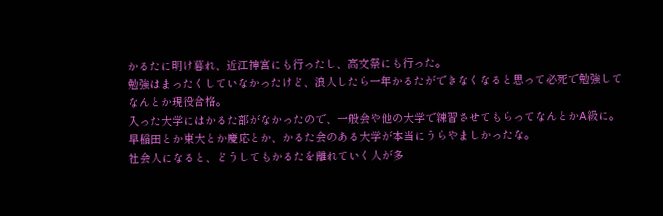かるたに明け暮れ、近江神宮にも行ったし、高文祭にも行った。
勉強はまったくしていなかったけど、浪人したら一年かるたができなくなると思って必死で勉強して
なんとか現役合格。
入った大学にはかるた部がなかったので、一般会や他の大学で練習させてもらってなんとかA級に。
早稲田とか東大とか慶応とか、かるた会のある大学が本当にうらやましかったな。
社会人になると、どうしてもかるたを離れていく人が多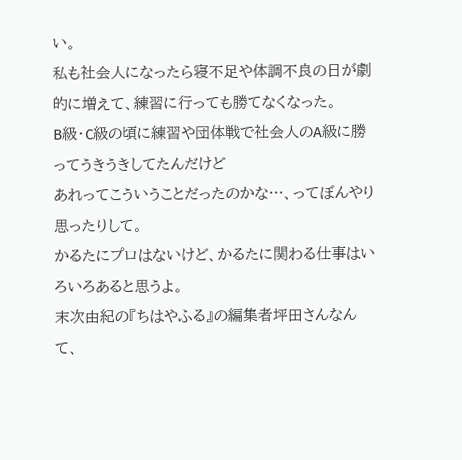い。
私も社会人になったら寝不足や体調不良の日が劇的に増えて、練習に行っても勝てなくなった。
B級・C級の頃に練習や団体戦で社会人のA級に勝ってうきうきしてたんだけど
あれってこういうことだったのかな…、ってぼんやり思ったりして。
かるたにプロはないけど、かるたに関わる仕事はいろいろあると思うよ。
末次由紀の『ちはやふる』の編集者坪田さんなんて、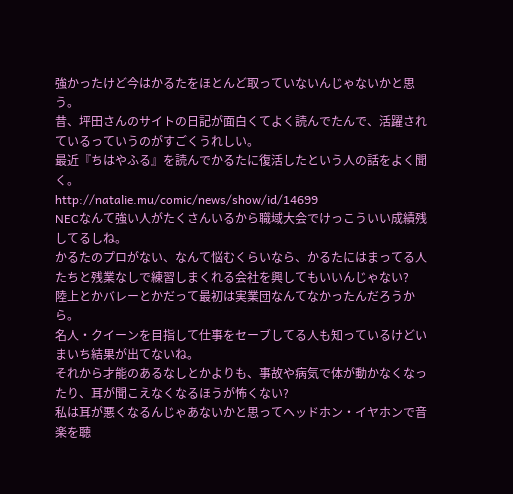強かったけど今はかるたをほとんど取っていないんじゃないかと思う。
昔、坪田さんのサイトの日記が面白くてよく読んでたんで、活躍されているっていうのがすごくうれしい。
最近『ちはやふる』を読んでかるたに復活したという人の話をよく聞く。
http://natalie.mu/comic/news/show/id/14699
NECなんて強い人がたくさんいるから職域大会でけっこういい成績残してるしね。
かるたのプロがない、なんて悩むくらいなら、かるたにはまってる人たちと残業なしで練習しまくれる会社を興してもいいんじゃない?
陸上とかバレーとかだって最初は実業団なんてなかったんだろうから。
名人・クイーンを目指して仕事をセーブしてる人も知っているけどいまいち結果が出てないね。
それから才能のあるなしとかよりも、事故や病気で体が動かなくなったり、耳が聞こえなくなるほうが怖くない?
私は耳が悪くなるんじゃあないかと思ってヘッドホン・イヤホンで音楽を聴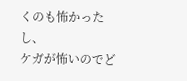くのも怖かったし、
ケガが怖いのでど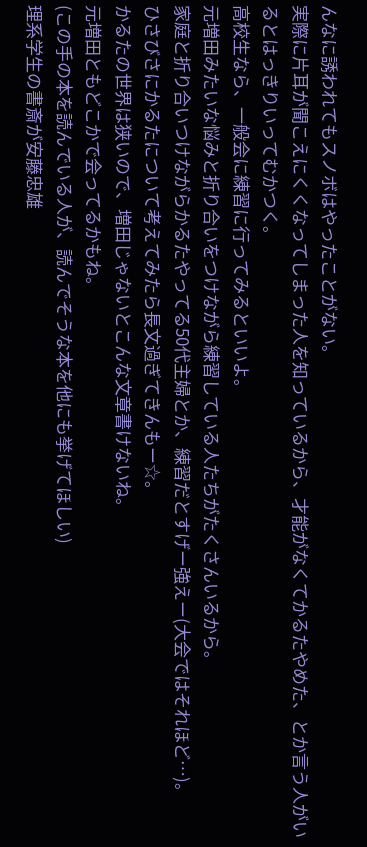んなに誘われてもスノボはやったことがない。
実際に片耳が聞こえにくくなってしまった人を知っているから、才能がなくてかるたやめた、とか言う人がいるとはっきりいってむかつく。
高校生なら、一般会に練習に行ってみるといいよ。
元増田みたいな悩みと折り合いをつけながら練習している人たちがたくさんいるから。
家庭と折り合いつけながらかるたやってる50代主婦とか、練習だとすげー強えー(大会ではそれほど…)。
ひさびさにかるたについて考えてみたら長文過ぎてきんもー☆。
かるたの世界は狭いので、増田じゃないとこんな文章書けないね。
元増田ともどこかで会ってるかもね。
(この手の本を読んでいる人が、読んでそうな本を他にも挙げてほしい)
理系学生の書斎が安藤忠雄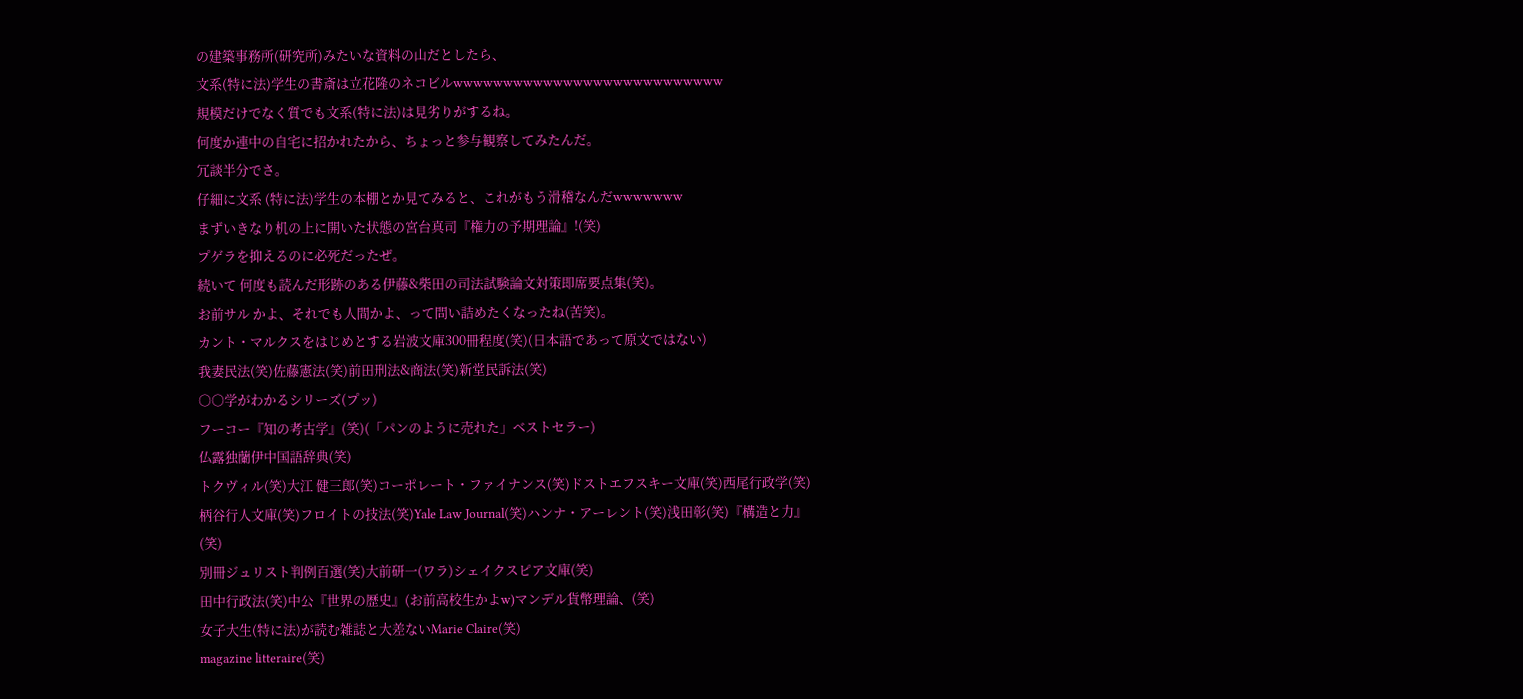の建築事務所(研究所)みたいな資料の山だとしたら、
文系(特に法)学生の書斎は立花隆のネコビルwwwwwwwwwwwwwwwwwwwwwwwwwww
規模だけでなく質でも文系(特に法)は見劣りがするね。
何度か連中の自宅に招かれたから、ちょっと参与観察してみたんだ。
冗談半分でさ。
仔細に文系 (特に法)学生の本棚とか見てみると、これがもう滑稽なんだwwwwwww
まずいきなり机の上に開いた状態の宮台真司『権力の予期理論』!(笑)
プゲラを抑えるのに必死だったぜ。
続いて 何度も読んだ形跡のある伊藤&柴田の司法試験論文対策即席要点集(笑)。
お前サル かよ、それでも人間かよ、って問い詰めたくなったね(苦笑)。
カント・マルクスをはじめとする岩波文庫300冊程度(笑)(日本語であって原文ではない)
我妻民法(笑)佐藤憲法(笑)前田刑法&商法(笑)新堂民訴法(笑)
○○学がわかるシリーズ(プッ)
フーコー『知の考古学』(笑)(「パンのように売れた」ベストセラー)
仏露独蘭伊中国語辞典(笑)
トクヴィル(笑)大江 健三郎(笑)コーポレート・ファイナンス(笑)ドストエフスキー文庫(笑)西尾行政学(笑)
柄谷行人文庫(笑)フロイトの技法(笑)Yale Law Journal(笑)ハンナ・アーレント(笑)浅田彰(笑)『構造と力』(笑)
別冊ジュリスト判例百選(笑)大前研一(ワラ)シェイクスピア文庫(笑)
田中行政法(笑)中公『世界の歴史』(お前高校生かよw)マンデル貨幣理論、(笑)
女子大生(特に法)が読む雑誌と大差ないMarie Claire(笑)
magazine litteraire(笑)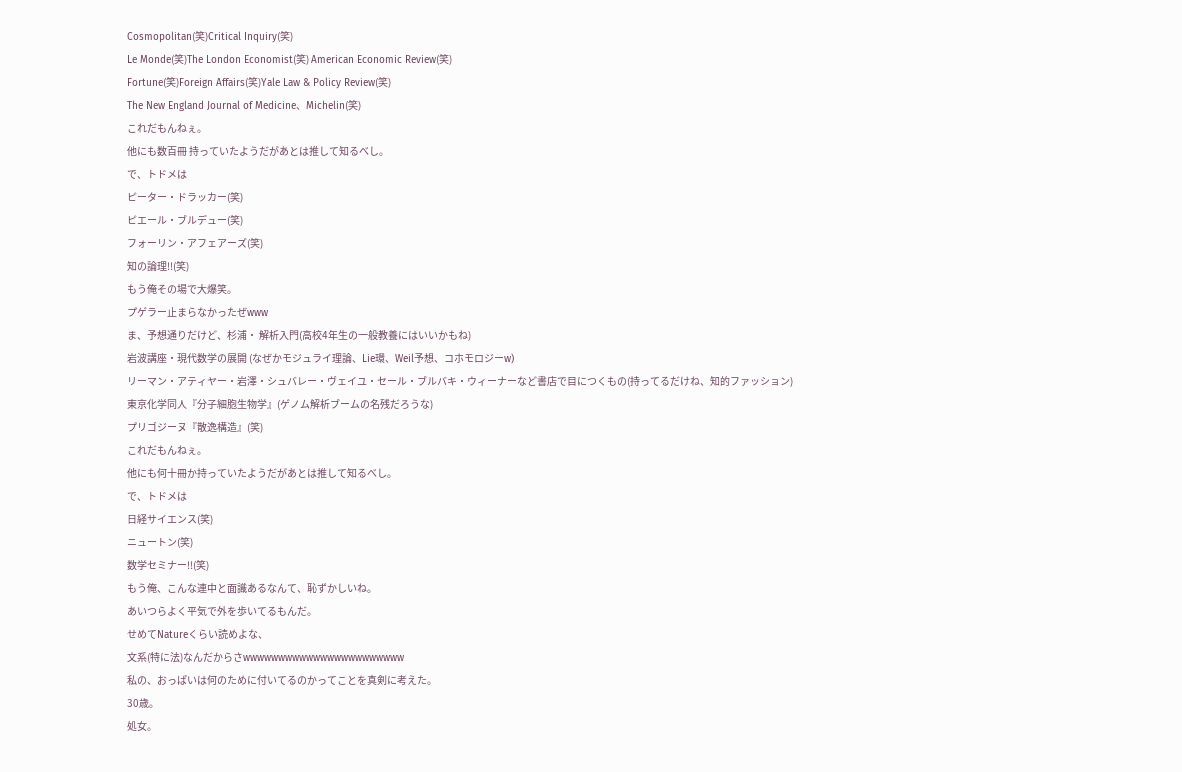Cosmopolitan(笑)Critical Inquiry(笑)
Le Monde(笑)The London Economist(笑) American Economic Review(笑)
Fortune(笑)Foreign Affairs(笑)Yale Law & Policy Review(笑)
The New England Journal of Medicine、Michelin(笑)
これだもんねぇ。
他にも数百冊 持っていたようだがあとは推して知るべし。
で、トドメは
ピーター・ドラッカー(笑)
ピエール・ブルデュー(笑)
フォーリン・アフェアーズ(笑)
知の論理!!(笑)
もう俺その場で大爆笑。
プゲラー止まらなかったぜwww
ま、予想通りだけど、杉浦・ 解析入門(高校4年生の一般教養にはいいかもね)
岩波講座・現代数学の展開 (なぜかモジュライ理論、Lie環、Weil予想、コホモロジーw)
リーマン・アティヤー・岩澤・シュバレー・ヴェイユ・セール・ブルバキ・ウィーナーなど書店で目につくもの(持ってるだけね、知的ファッション)
東京化学同人『分子細胞生物学』(ゲノム解析ブームの名残だろうな)
プリゴジーヌ『散逸構造』(笑)
これだもんねぇ。
他にも何十冊か持っていたようだがあとは推して知るべし。
で、トドメは
日経サイエンス(笑)
ニュートン(笑)
数学セミナー!!(笑)
もう俺、こんな連中と面識あるなんて、恥ずかしいね。
あいつらよく平気で外を歩いてるもんだ。
せめてNatureくらい読めよな、
文系(特に法)なんだからさwwwwwwwwwwwwwwwwwwwwwww
私の、おっぱいは何のために付いてるのかってことを真剣に考えた。
30歳。
処女。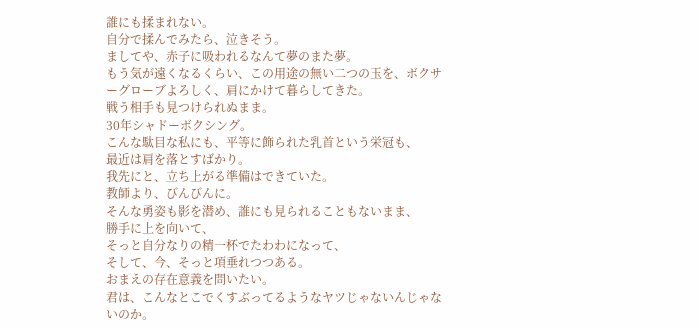誰にも揉まれない。
自分で揉んでみたら、泣きそう。
ましてや、赤子に吸われるなんて夢のまた夢。
もう気が遠くなるくらい、この用途の無い二つの玉を、ボクサーグローブよろしく、肩にかけて暮らしてきた。
戦う相手も見つけられぬまま。
30年シャドーボクシング。
こんな駄目な私にも、平等に飾られた乳首という栄冠も、
最近は肩を落とすばかり。
我先にと、立ち上がる準備はできていた。
教師より、びんびんに。
そんな勇姿も影を潜め、誰にも見られることもないまま、
勝手に上を向いて、
そっと自分なりの精一杯でたわわになって、
そして、今、そっと項垂れつつある。
おまえの存在意義を問いたい。
君は、こんなとこでくすぶってるようなヤツじゃないんじゃないのか。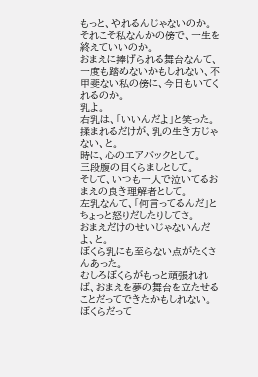もっと、やれるんじゃないのか。
それこそ私なんかの傍で、一生を終えていいのか。
おまえに捧げられる舞台なんて、一度も踏めないかもしれない、不甲斐ない私の傍に、今日もいてくれるのか。
乳よ。
右乳は、「いいんだよ」と笑った。
揉まれるだけが、乳の生き方じゃない、と。
時に、心のエアバックとして。
三段腹の目くらましとして。
そして、いつも一人で泣いてるおまえの良き理解者として。
左乳なんて、「何言ってるんだ」とちょっと怒りだしたりしてさ。
おまえだけのせいじゃないんだよ、と。
ぼくら乳にも至らない点がたくさんあった。
むしろぼくらがもっと頑張れれば、おまえを夢の舞台を立たせることだってできたかもしれない。
ぼくらだって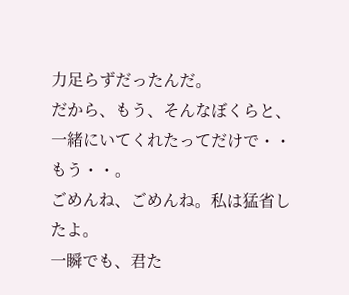力足らずだったんだ。
だから、もう、そんなぼくらと、一緒にいてくれたってだけで・・もう・・。
ごめんね、ごめんね。私は猛省したよ。
一瞬でも、君た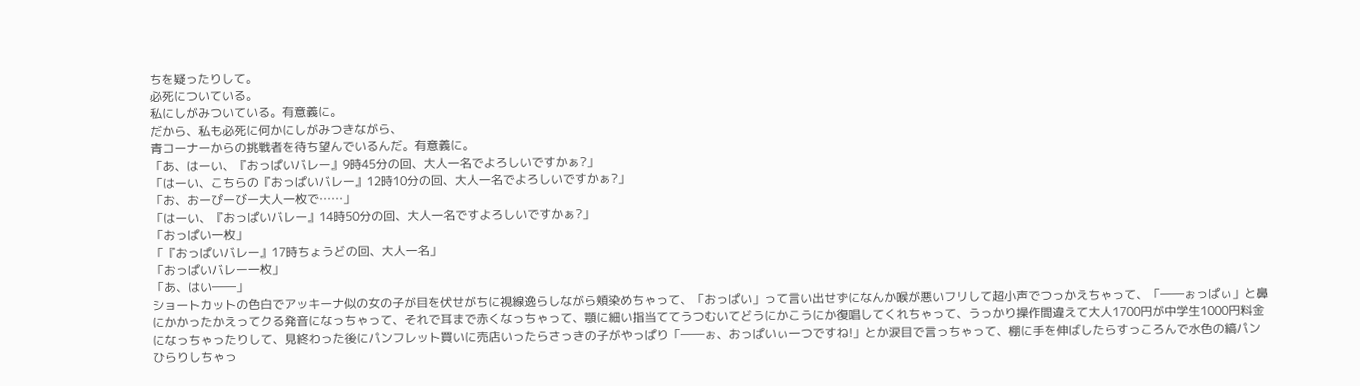ちを疑ったりして。
必死についている。
私にしがみついている。有意義に。
だから、私も必死に何かにしがみつきながら、
青コーナーからの挑戦者を待ち望んでいるんだ。有意義に。
「あ、はーい、『おっぱいバレー』9時45分の回、大人一名でよろしいですかぁ?」
「はーい、こちらの『おっぱいバレー』12時10分の回、大人一名でよろしいですかぁ?」
「お、おーぴーびー大人一枚で……」
「はーい、『おっぱいバレー』14時50分の回、大人一名ですよろしいですかぁ?」
「おっぱい一枚」
「『おっぱいバレー』17時ちょうどの回、大人一名」
「おっぱいバレー一枚」
「あ、はい――」
ショートカットの色白でアッキーナ似の女の子が目を伏せがちに視線逸らしながら頬染めちゃって、「おっぱい」って言い出せずになんか喉が悪いフリして超小声でつっかえちゃって、「――ぉっぱぃ」と鼻にかかったかえってクる発音になっちゃって、それで耳まで赤くなっちゃって、顎に細い指当ててうつむいてどうにかこうにか復唱してくれちゃって、うっかり操作間違えて大人1700円が中学生1000円料金になっちゃったりして、見終わった後にパンフレット買いに売店いったらさっきの子がやっぱり「――ぉ、おっぱいぃ一つですね!」とか涙目で言っちゃって、棚に手を伸ばしたらすっころんで水色の縞パンひらりしちゃっ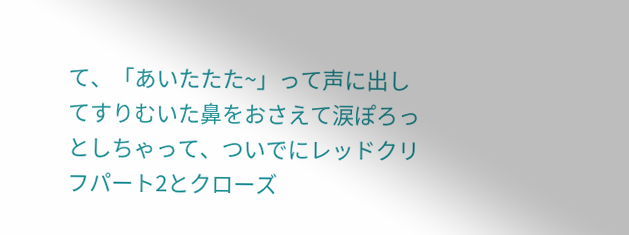て、「あいたたた~」って声に出してすりむいた鼻をおさえて涙ぽろっとしちゃって、ついでにレッドクリフパート2とクローズ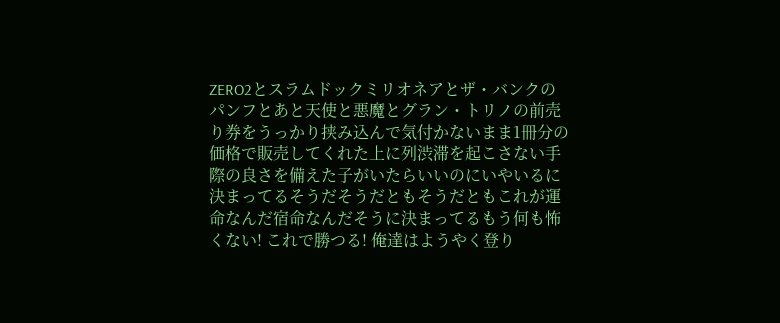ZERO2とスラムドックミリオネアとザ・バンクのパンフとあと天使と悪魔とグラン・トリノの前売り券をうっかり挟み込んで気付かないまま1冊分の価格で販売してくれた上に列渋滞を起こさない手際の良さを備えた子がいたらいいのにいやいるに決まってるそうだそうだともそうだともこれが運命なんだ宿命なんだそうに決まってるもう何も怖くない! これで勝つる! 俺達はようやく登り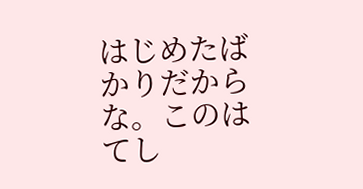はじめたばかりだからな。このはてし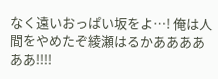なく遠いおっぱい坂をよ…! 俺は人間をやめたぞ綾瀬はるかああああああ!!!!